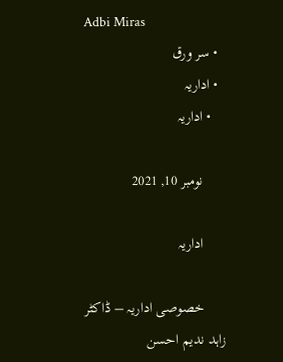Adbi Miras
  • سر ورق
  • اداریہ
    • اداریہ

      نومبر 10, 2021

      اداریہ

      خصوصی اداریہ – ڈاکٹر زاہد ندیم احسن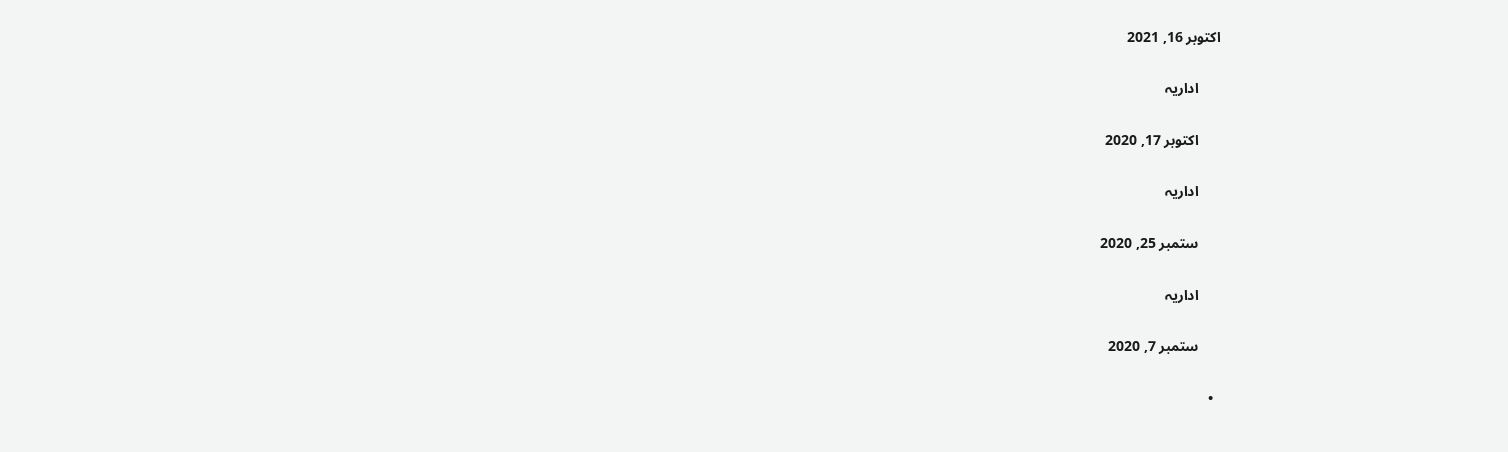اکتوبر 16, 2021

      اداریہ

      اکتوبر 17, 2020

      اداریہ

      ستمبر 25, 2020

      اداریہ

      ستمبر 7, 2020

  •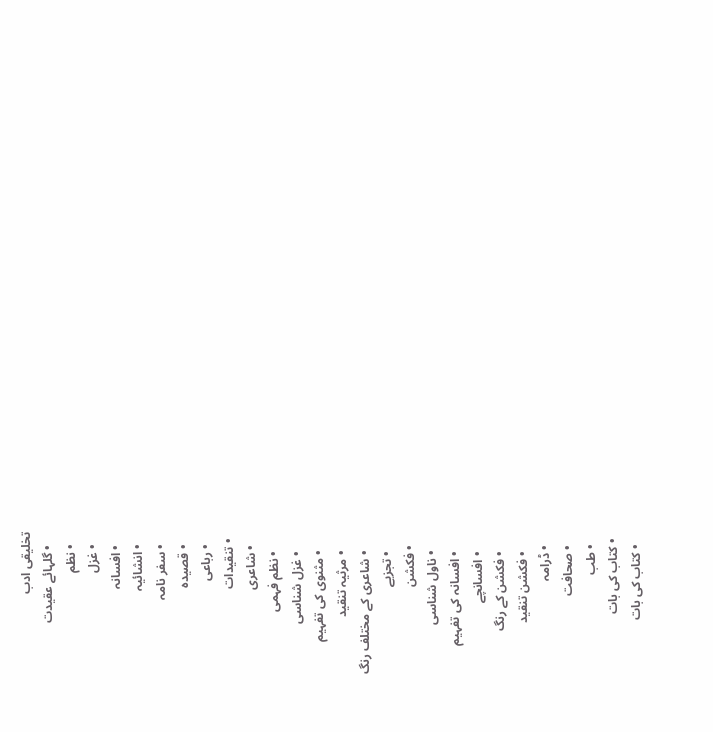تخلیقی ادب
    • گلہائے عقیدت
    • نظم
    • غزل
    • افسانہ
    • انشائیہ
    • سفر نامہ
    • قصیدہ
    • رباعی
  • تنقیدات
    • شاعری
      • نظم فہمی
      • غزل شناسی
      • مثنوی کی تفہیم
      • مرثیہ تنقید
      • شاعری کے مختلف رنگ
      • تجزیے
    • فکشن
      • ناول شناسی
      • افسانہ کی تفہیم
      • افسانچے
      • فکشن کے رنگ
      • فکشن تنقید
    • ڈرامہ
    • صحافت
    • طب
  • کتاب کی بات
    • کتاب کی بات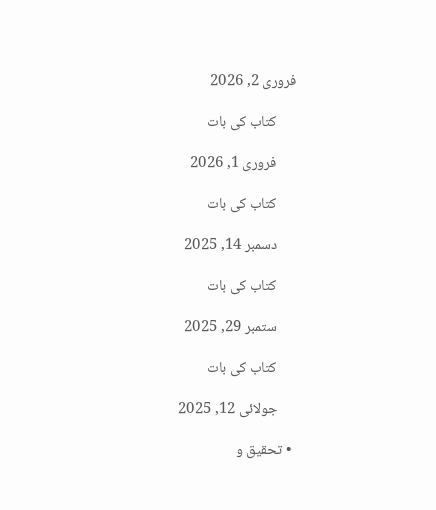فروری 2, 2026

      کتاب کی بات

      فروری 1, 2026

      کتاب کی بات

      دسمبر 14, 2025

      کتاب کی بات

      ستمبر 29, 2025

      کتاب کی بات

      جولائی 12, 2025

  • تحقیق و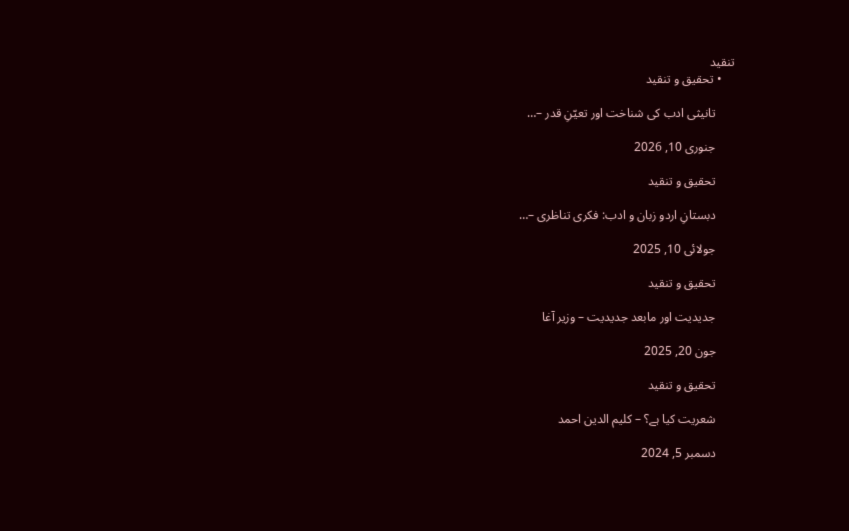تنقید
    • تحقیق و تنقید

      تانیثی ادب کی شناخت اور تعیّنِ قدر –…

      جنوری 10, 2026

      تحقیق و تنقید

      دبستانِ اردو زبان و ادب: فکری تناظری –…

      جولائی 10, 2025

      تحقیق و تنقید

      جدیدیت اور مابعد جدیدیت – وزیر آغا

      جون 20, 2025

      تحقیق و تنقید

      شعریت کیا ہے؟ – کلیم الدین احمد

      دسمبر 5, 2024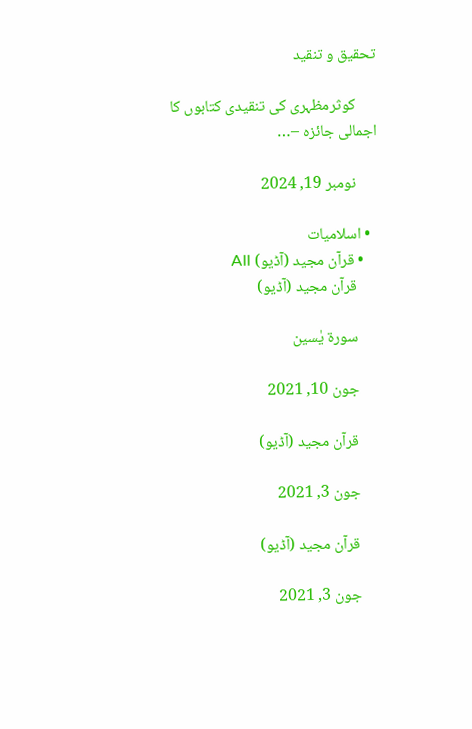تحقیق و تنقید

      کوثرمظہری کی تنقیدی کتابوں کا اجمالی جائزہ –…

      نومبر 19, 2024

  • اسلامیات
    • قرآن مجید (آڈیو) All
      قرآن مجید (آڈیو)

      سورۃ یٰسین

      جون 10, 2021

      قرآن مجید (آڈیو)

      جون 3, 2021

      قرآن مجید (آڈیو)

      جون 3, 2021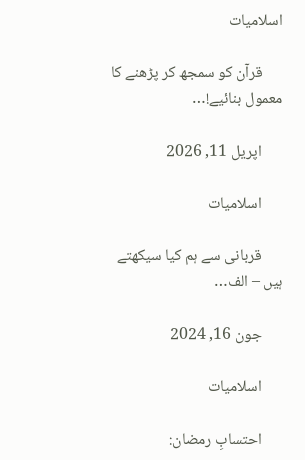اسلامیات

      قرآن کو سمجھ کر پڑھنے کا معمول بنائیے!…

      اپریل 11, 2026

      اسلامیات

      قربانی سے ہم کیا سیکھتے ہیں – الف…

      جون 16, 2024

      اسلامیات

      احتسابِ رمضان: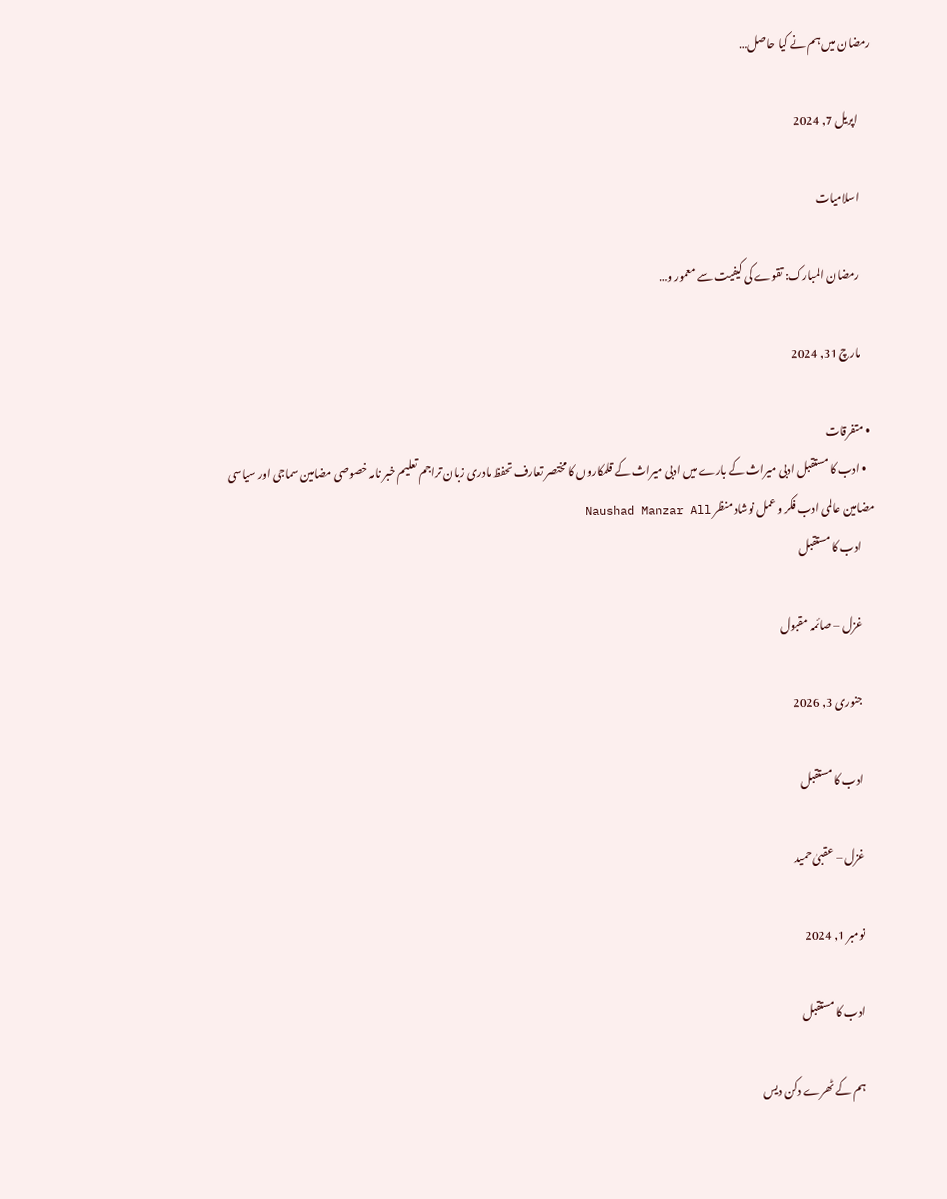رمضان میں ہم نے کیا حاصل…

      اپریل 7, 2024

      اسلامیات

      رمضان المبارک: تقوے کی کیفیت سے معمور و…

      مارچ 31, 2024

  • متفرقات
    • ادب کا مستقبل ادبی میراث کے بارے میں ادبی میراث کے قلمکاروں کا مختصر تعارف تحفظ مادری زبان تراجم تعلیم خبر نامہ خصوصی مضامین سماجی اور سیاسی مضامین عالمی ادب فکر و عمل نوشاد منظر Naushad Manzar All
      ادب کا مستقبل

      غزل – صائمہ مقبول

      جنوری 3, 2026

      ادب کا مستقبل

      غزل – عقبیٰ حمید

      نومبر 1, 2024

      ادب کا مستقبل

      ہم کے ٹھرے دکن دیس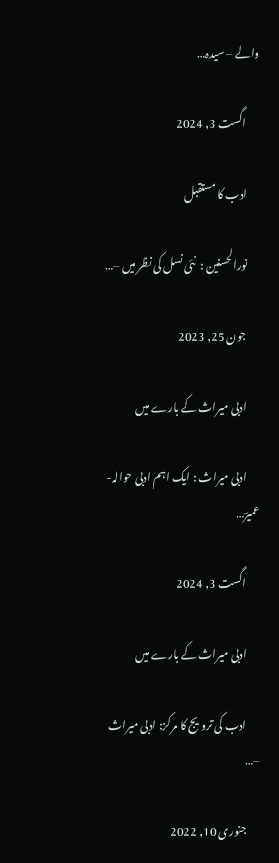والے – سیدہ…

      اگست 3, 2024

      ادب کا مستقبل

      نورالحسنین :  نئی نسل کی نظر میں –…

      جون 25, 2023

      ادبی میراث کے بارے میں

      ادبی میراث : ایک اہم ادبی حوالہ- عمیرؔ…

      اگست 3, 2024

      ادبی میراث کے بارے میں

      ادب کی ترویج کا مرکز: ادبی میراث –…

      جنوری 10, 2022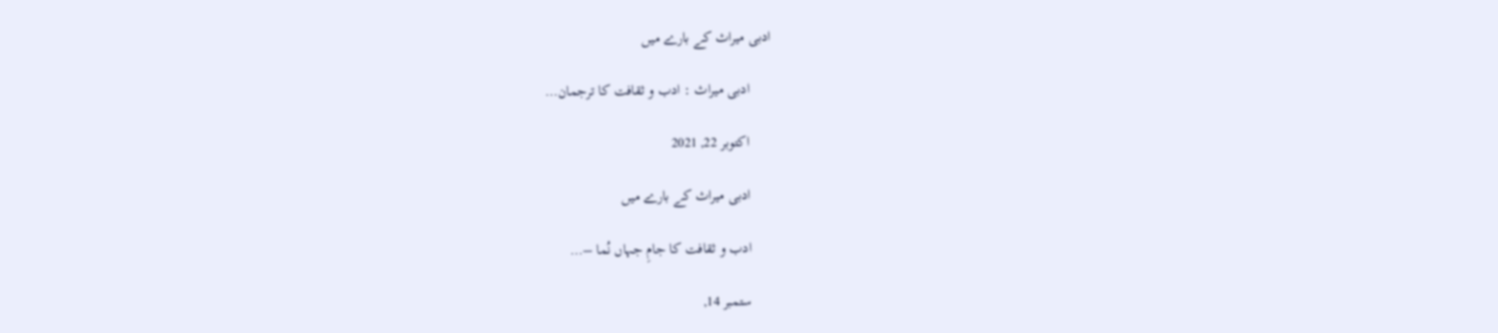ادبی میراث کے بارے میں

      ادبی میراث : ادب و ثقافت کا ترجمان…

      اکتوبر 22, 2021

      ادبی میراث کے بارے میں

      ادب و ثقافت کا جامِ جہاں نُما –…

      ستمبر 14,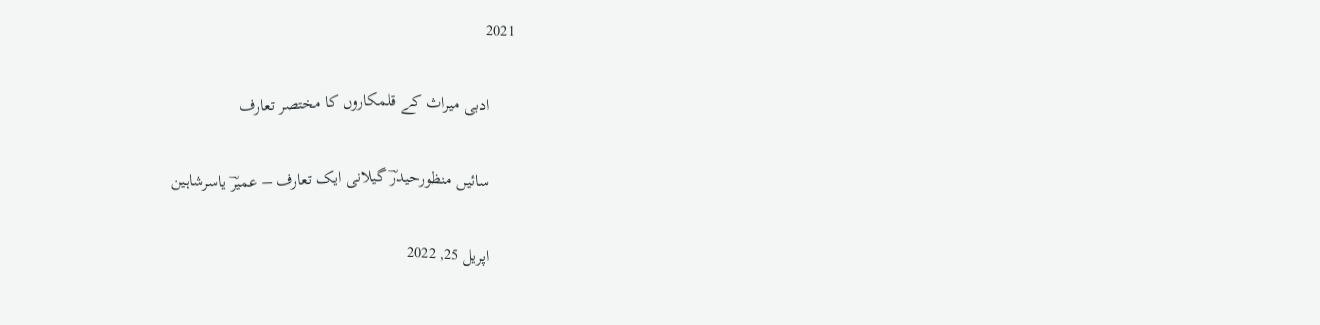2021

      ادبی میراث کے قلمکاروں کا مختصر تعارف

      سائیں منظورحیدرؔ گیلانی ایک تعارف – عمیرؔ یاسرشاہین

      اپریل 25, 2022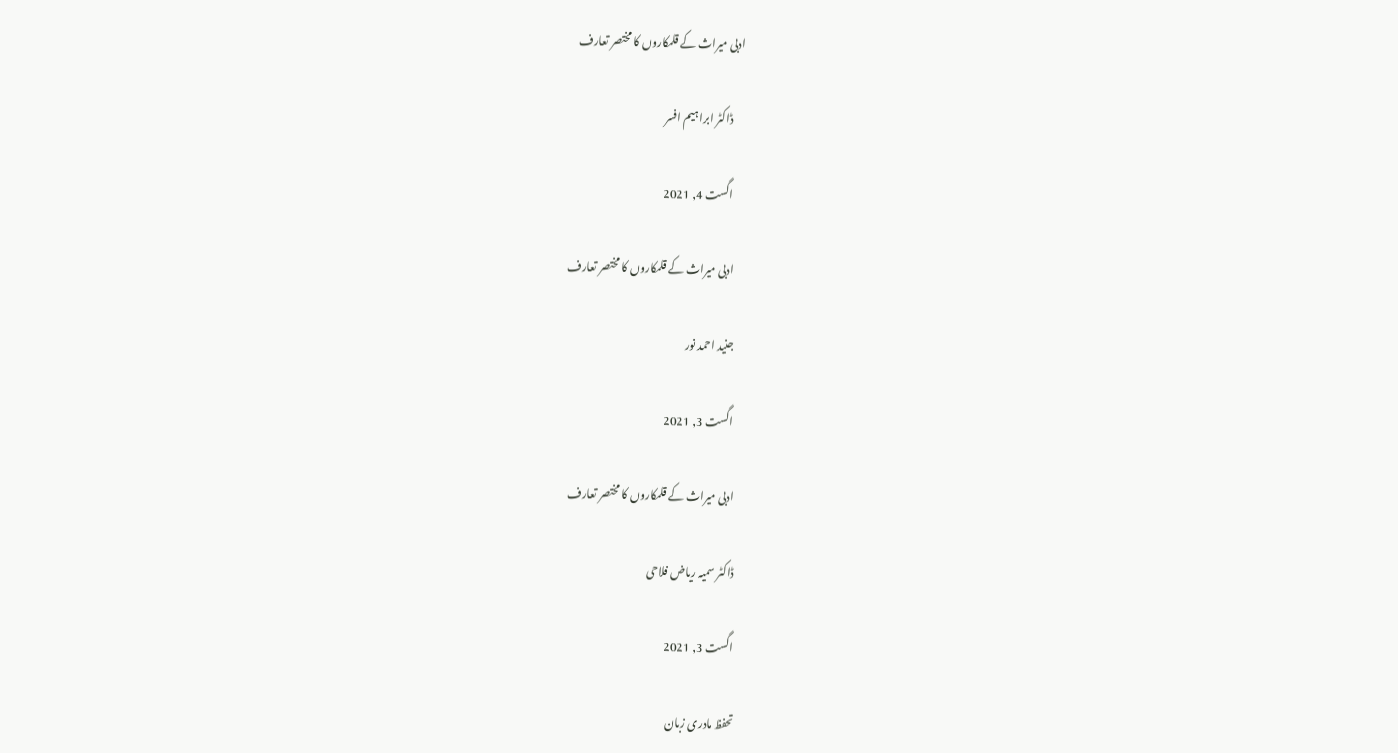ادبی میراث کے قلمکاروں کا مختصر تعارف

      ڈاکٹر ابراہیم افسر

      اگست 4, 2021

      ادبی میراث کے قلمکاروں کا مختصر تعارف

      جنید احمد نور

      اگست 3, 2021

      ادبی میراث کے قلمکاروں کا مختصر تعارف

      ڈاکٹر سمیہ ریاض فلاحی

      اگست 3, 2021

      تحفظ مادری زبان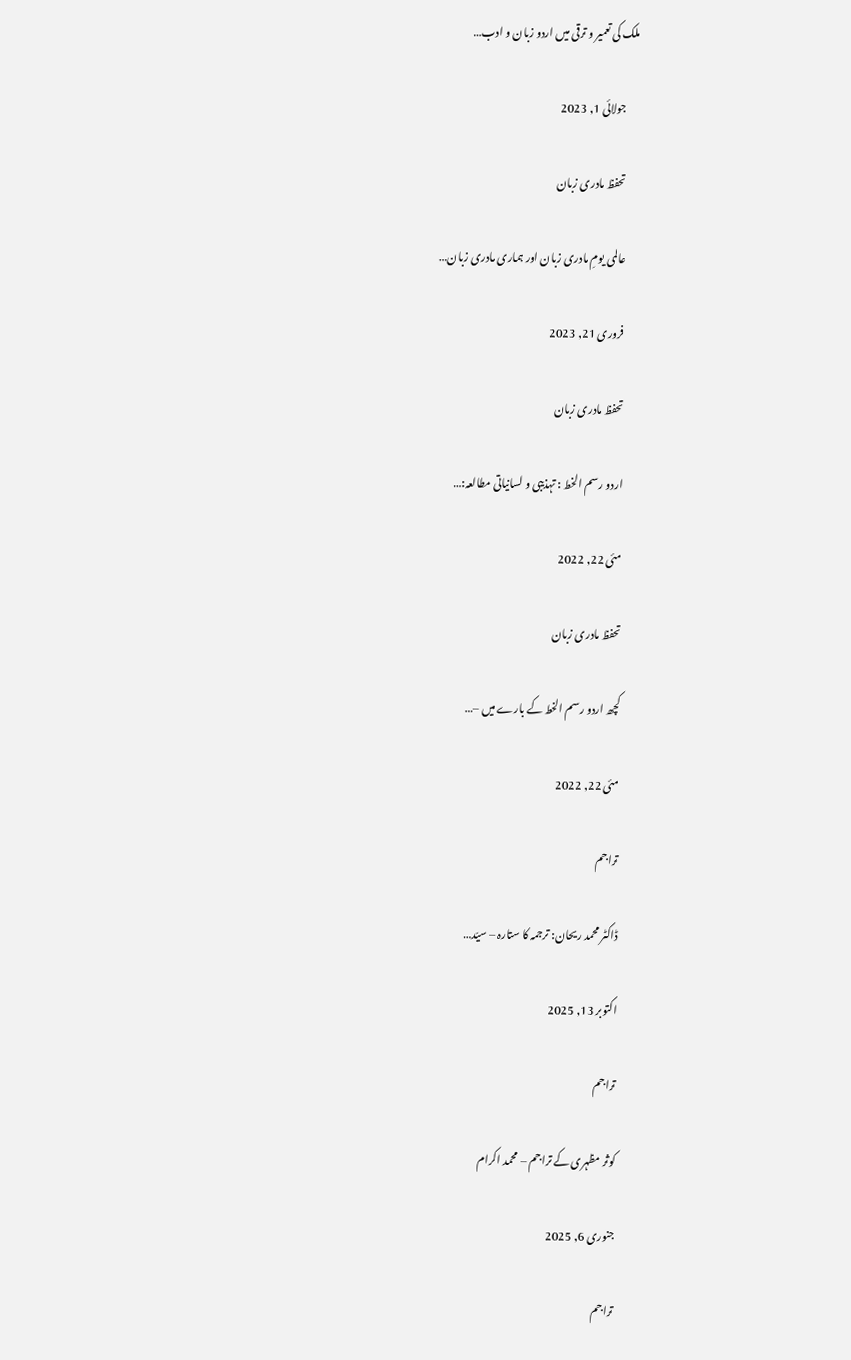ملک کی تعمیر و ترقی میں اردو زبان و ادب…

      جولائی 1, 2023

      تحفظ مادری زبان

      عالمی یومِ مادری زبان اور ہماری مادری زبان…

      فروری 21, 2023

      تحفظ مادری زبان

      اردو رسم الخط : تہذیبی و لسانیاتی مطالعہ:…

      مئی 22, 2022

      تحفظ مادری زبان

      کچھ اردو رسم الخط کے بارے میں –…

      مئی 22, 2022

      تراجم

      ڈاکٹر محمد ریحان: ترجمہ کا ستارہ – سیّد…

      اکتوبر 13, 2025

      تراجم

      کوثر مظہری کے تراجم – محمد اکرام

      جنوری 6, 2025

      تراجم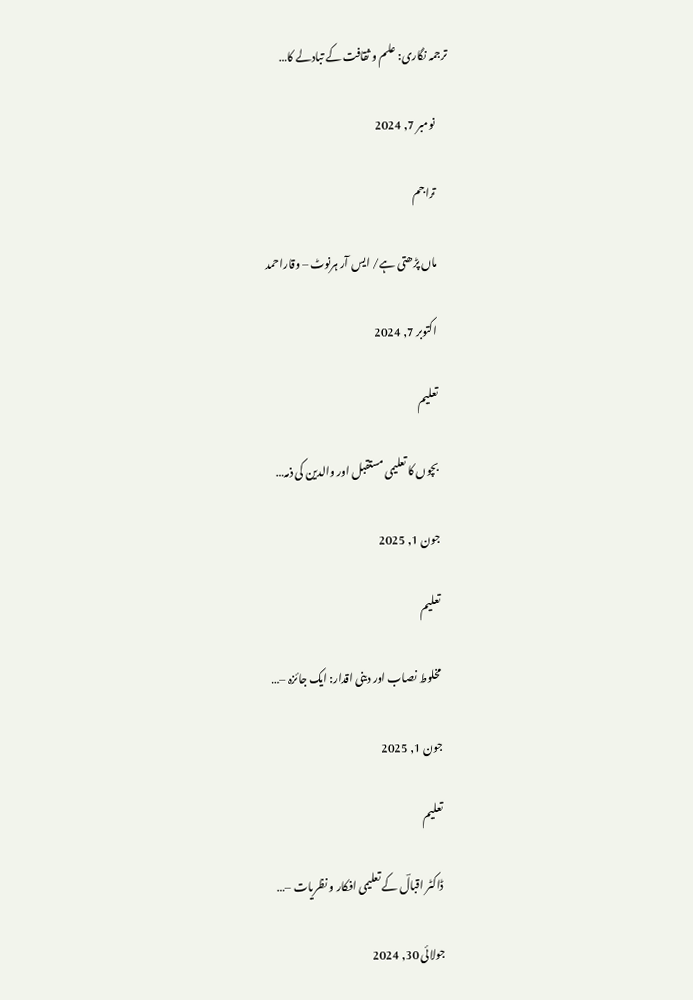ترجمہ نگاری: علم و ثقافت کے تبادلے کا…

      نومبر 7, 2024

      تراجم

      ماں پڑھتی ہے/ ایس آر ہرنوٹ – وقاراحمد

      اکتوبر 7, 2024

      تعلیم

      بچوں کا تعلیمی مستقبل اور والدین کی ذمہ…

      جون 1, 2025

      تعلیم

      مخلوط نصاب اور دینی اقدار: ایک جائزہ –…

      جون 1, 2025

      تعلیم

      ڈاکٹر اقبالؔ کے تعلیمی افکار و نظریات –…

      جولائی 30, 2024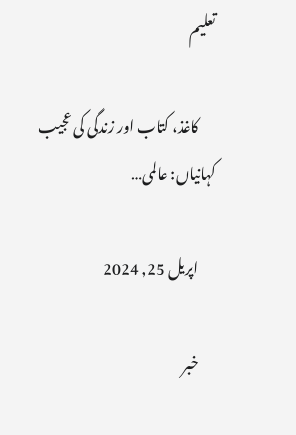تعلیم

      کاغذ، کتاب اور زندگی کی عجیب کہانیاں: عالمی…

      اپریل 25, 2024

      خبر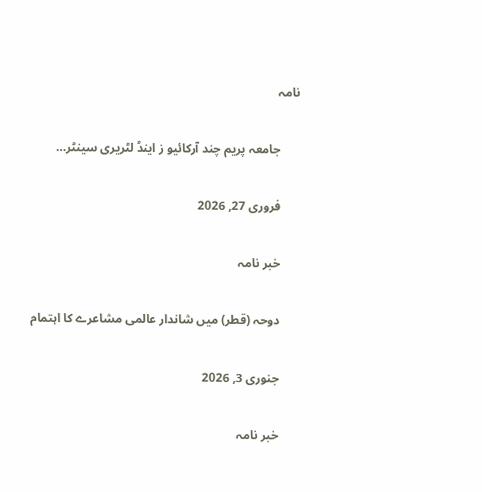نامہ

      جامعہ پریم چند آرکائیو ز اینڈ لٹریری سینٹر…

      فروری 27, 2026

      خبر نامہ

      دوحہ (قطر) میں شاندار عالمی مشاعرے کا اہتمام

      جنوری 3, 2026

      خبر نامہ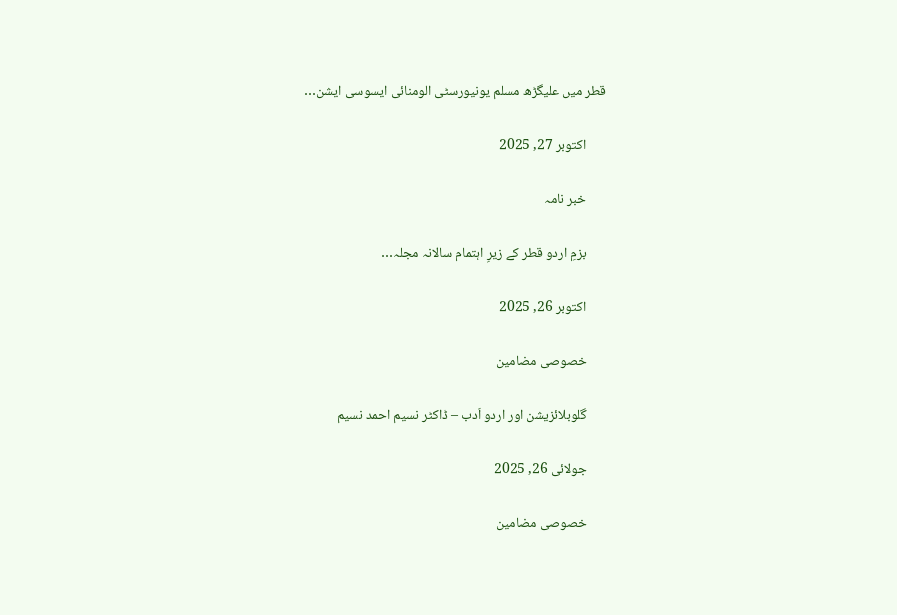قطر میں علیگڑھ مسلم یونیورسٹی الومنائی ایسوسی ایشن…

      اکتوبر 27, 2025

      خبر نامہ

      بزمِ اردو قطر کے زیرِ اہتمام سالانہ مجلہ…

      اکتوبر 26, 2025

      خصوصی مضامین

      گلوبلائزیشن اور اردو اَدب – ڈاکٹر نسیم احمد نسیم

      جولائی 26, 2025

      خصوصی مضامین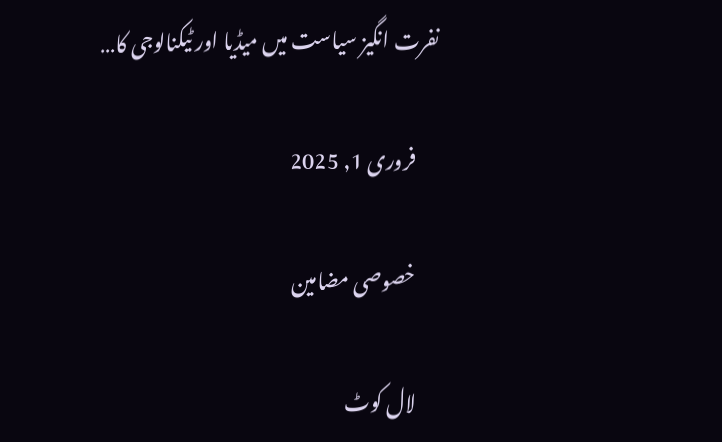نفرت انگیز سیاست میں میڈیا اور ٹیکنالوجی کا…

      فروری 1, 2025

      خصوصی مضامین

      لال کوٹ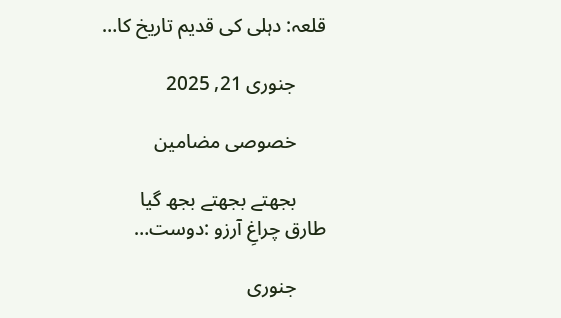قلعہ: دہلی کی قدیم تاریخ کا…

      جنوری 21, 2025

      خصوصی مضامین

      بجھتے بجھتے بجھ گیا طارق چراغِ آرزو :دوست…

      جنوری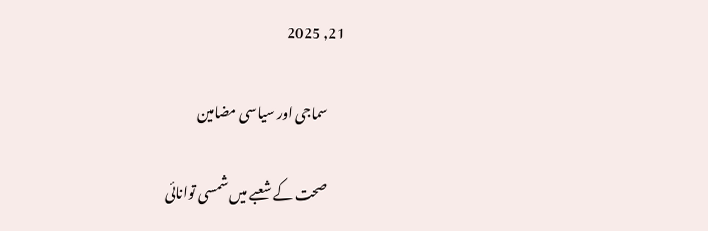21, 2025

      سماجی اور سیاسی مضامین

      صحت کے شعبے میں شمسی توانائی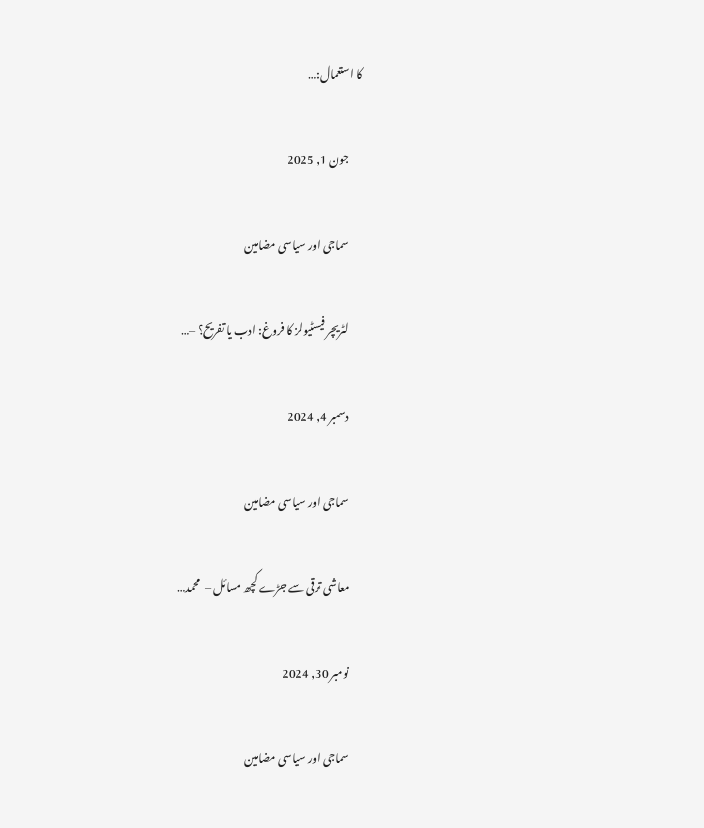کا استعمال:…

      جون 1, 2025

      سماجی اور سیاسی مضامین

      لٹریچر فیسٹیولز کا فروغ: ادب یا تفریح؟ –…

      دسمبر 4, 2024

      سماجی اور سیاسی مضامین

      معاشی ترقی سے جڑے کچھ مسائل –  محمد…

      نومبر 30, 2024

      سماجی اور سیاسی مضامین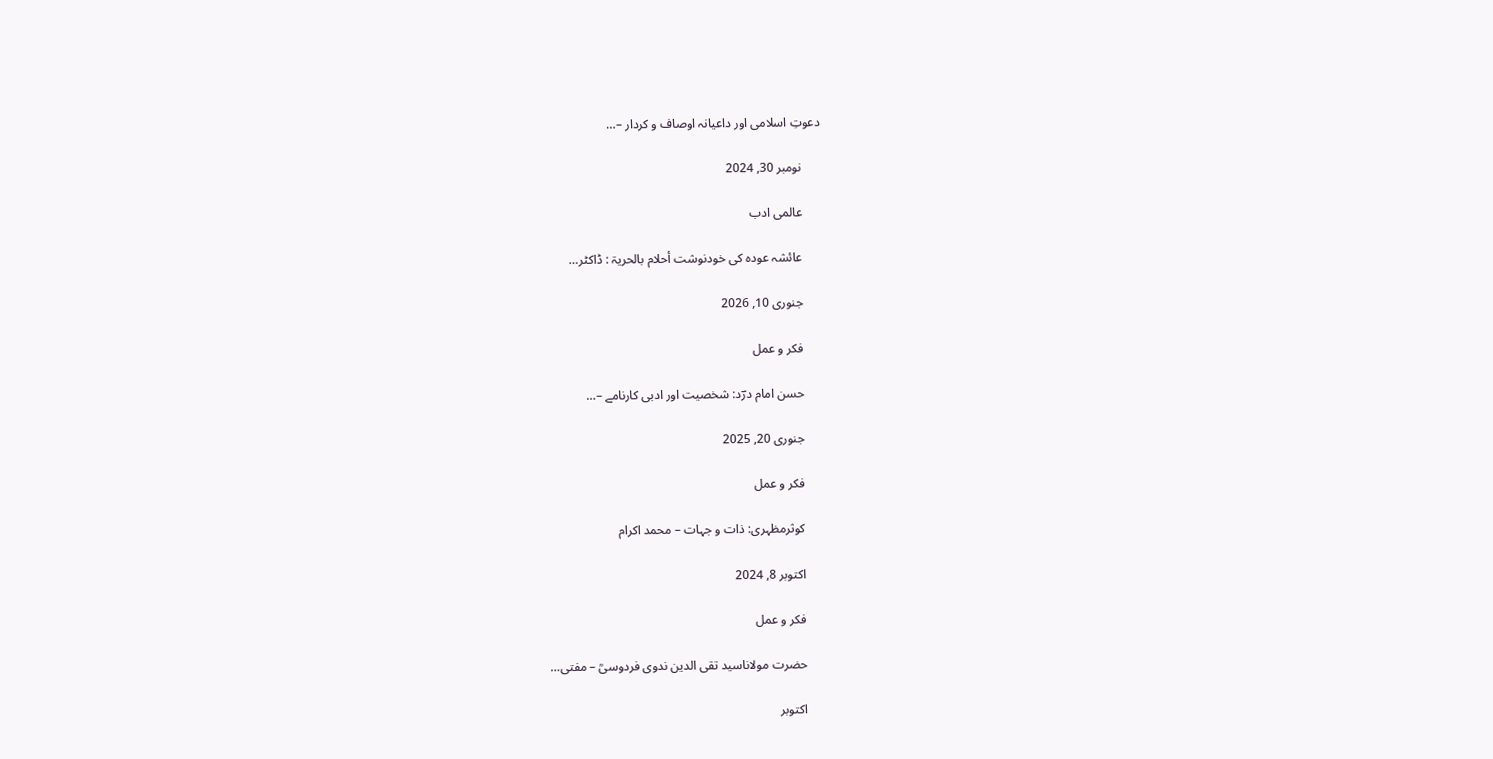دعوتِ اسلامی اور داعیانہ اوصاف و کردار –…

      نومبر 30, 2024

      عالمی ادب

      عائشہ عودہ کی خودنوشت أحلام بالحریۃ : ڈاکٹر…

      جنوری 10, 2026

      فکر و عمل

      حسن امام درؔد: شخصیت اور ادبی کارنامے –…

      جنوری 20, 2025

      فکر و عمل

      کوثرمظہری: ذات و جہات – محمد اکرام

      اکتوبر 8, 2024

      فکر و عمل

      حضرت مولاناسید تقی الدین ندوی فردوسیؒ – مفتی…

      اکتوبر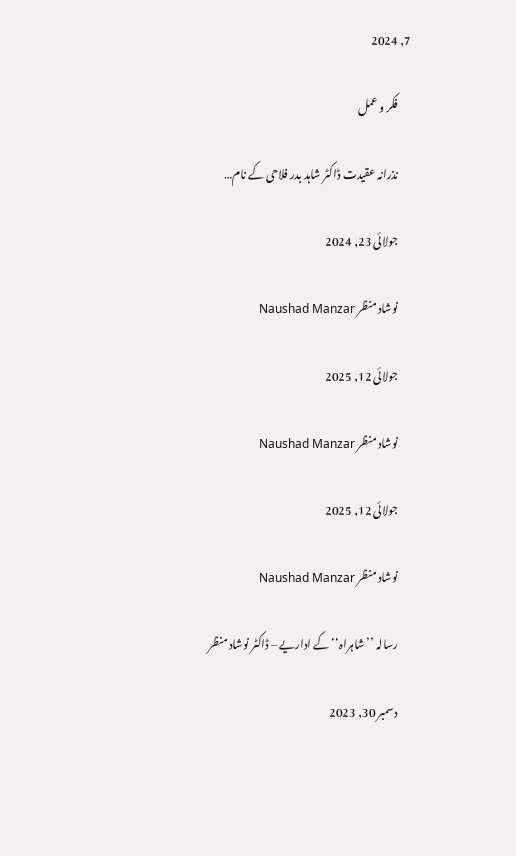7, 2024

      فکر و عمل

      نذرانہ عقیدت ڈاکٹر شاہد بدر فلاحی کے نام…

      جولائی 23, 2024

      نوشاد منظر Naushad Manzar

      جولائی 12, 2025

      نوشاد منظر Naushad Manzar

      جولائی 12, 2025

      نوشاد منظر Naushad Manzar

      رسالہ ’’شاہراہ‘‘ کے اداریے – ڈاکٹر نوشاد منظر

      دسمبر 30, 2023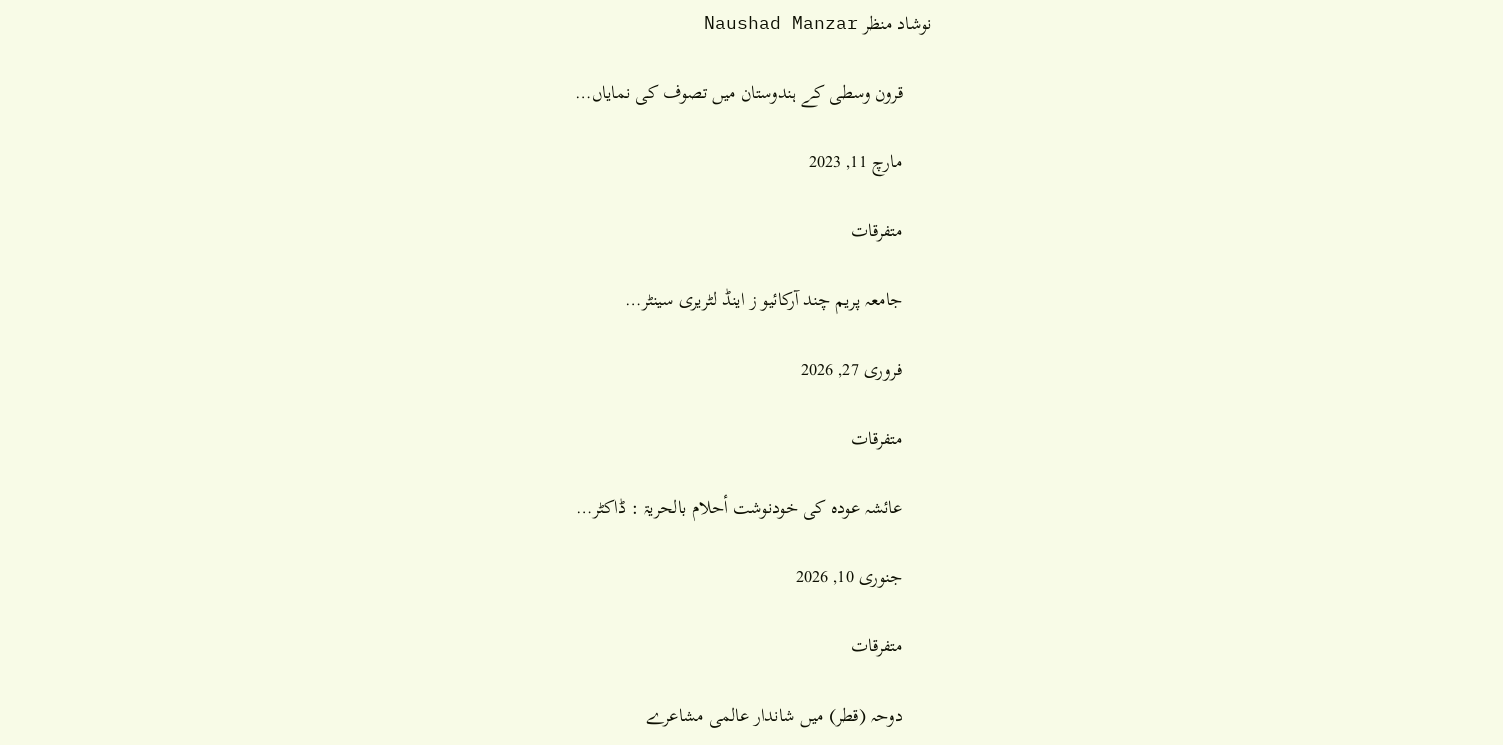نوشاد منظر Naushad Manzar

      قرون وسطی کے ہندوستان میں تصوف کی نمایاں…

      مارچ 11, 2023

      متفرقات

      جامعہ پریم چند آرکائیو ز اینڈ لٹریری سینٹر…

      فروری 27, 2026

      متفرقات

      عائشہ عودہ کی خودنوشت أحلام بالحریۃ : ڈاکٹر…

      جنوری 10, 2026

      متفرقات

      دوحہ (قطر) میں شاندار عالمی مشاعرے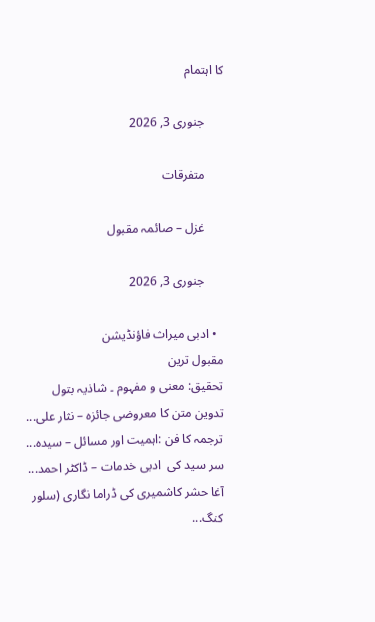کا اہتمام

      جنوری 3, 2026

      متفرقات

      غزل – صائمہ مقبول

      جنوری 3, 2026

  • ادبی میراث فاؤنڈیشن
مقبول ترین
تحقیق: معنی و مفہوم ۔ شاذیہ بتول
تدوین متن کا معروضی جائزہ – نثار علی...
ترجمہ کا فن :اہمیت اور مسائل – سیدہ...
سر سید کی  ادبی خدمات – ڈاکٹر احمد...
آغا حشر کاشمیری کی ڈراما نگاری (سلور کنگ...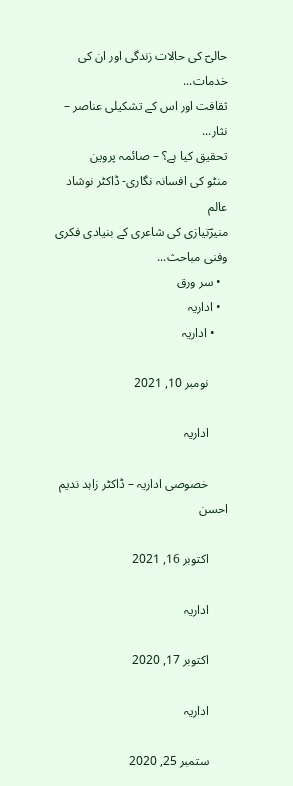حالیؔ کی حالات زندگی اور ان کی خدمات...
ثقافت اور اس کے تشکیلی عناصر – نثار...
تحقیق کیا ہے؟ – صائمہ پروین
منٹو کی افسانہ نگاری- ڈاکٹر نوشاد عالم
منیرؔنیازی کی شاعری کے بنیادی فکری وفنی مباحث...
  • سر ورق
  • اداریہ
    • اداریہ

      نومبر 10, 2021

      اداریہ

      خصوصی اداریہ – ڈاکٹر زاہد ندیم احسن

      اکتوبر 16, 2021

      اداریہ

      اکتوبر 17, 2020

      اداریہ

      ستمبر 25, 2020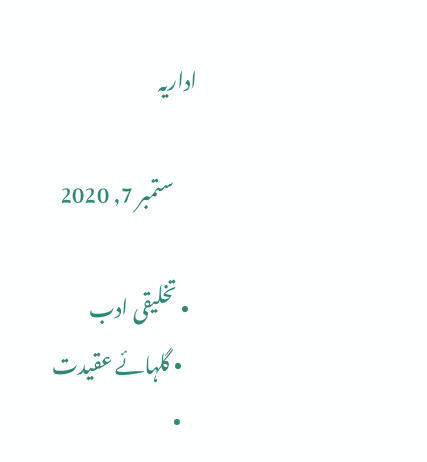اداریہ

      ستمبر 7, 2020

  • تخلیقی ادب
    • گلہائے عقیدت
    •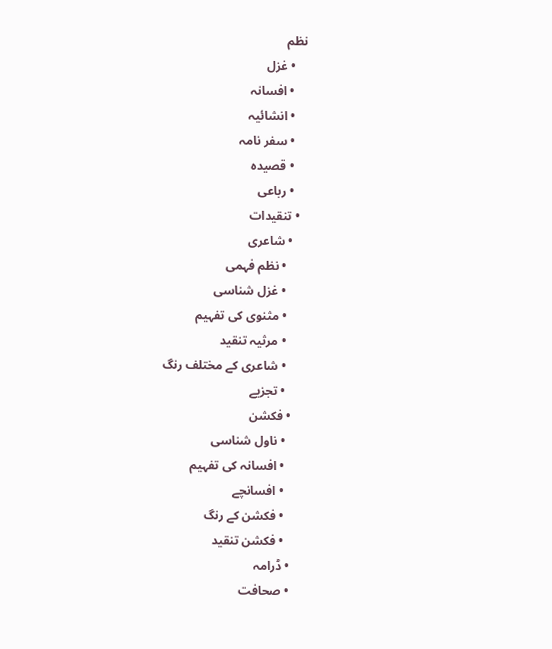نظم
    • غزل
    • افسانہ
    • انشائیہ
    • سفر نامہ
    • قصیدہ
    • رباعی
  • تنقیدات
    • شاعری
      • نظم فہمی
      • غزل شناسی
      • مثنوی کی تفہیم
      • مرثیہ تنقید
      • شاعری کے مختلف رنگ
      • تجزیے
    • فکشن
      • ناول شناسی
      • افسانہ کی تفہیم
      • افسانچے
      • فکشن کے رنگ
      • فکشن تنقید
    • ڈرامہ
    • صحافت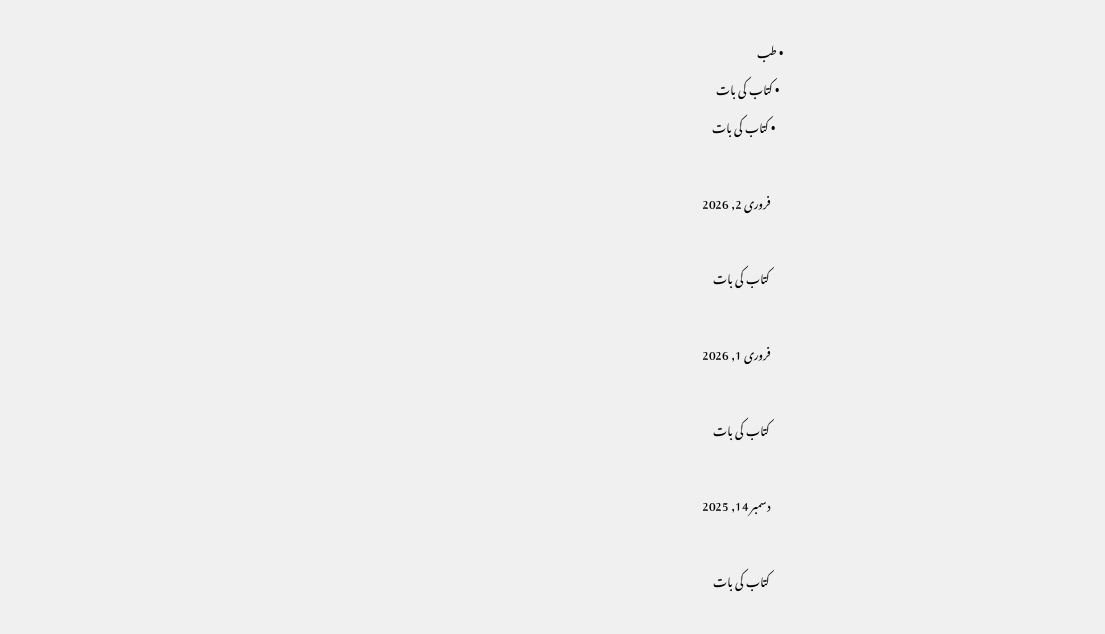• طب
  • کتاب کی بات
    • کتاب کی بات

      فروری 2, 2026

      کتاب کی بات

      فروری 1, 2026

      کتاب کی بات

      دسمبر 14, 2025

      کتاب کی بات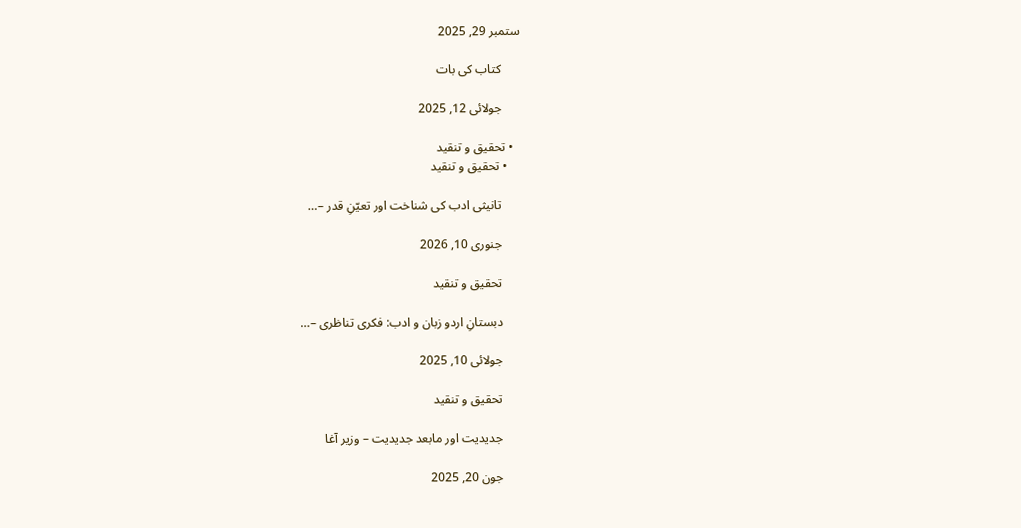ستمبر 29, 2025

      کتاب کی بات

      جولائی 12, 2025

  • تحقیق و تنقید
    • تحقیق و تنقید

      تانیثی ادب کی شناخت اور تعیّنِ قدر –…

      جنوری 10, 2026

      تحقیق و تنقید

      دبستانِ اردو زبان و ادب: فکری تناظری –…

      جولائی 10, 2025

      تحقیق و تنقید

      جدیدیت اور مابعد جدیدیت – وزیر آغا

      جون 20, 2025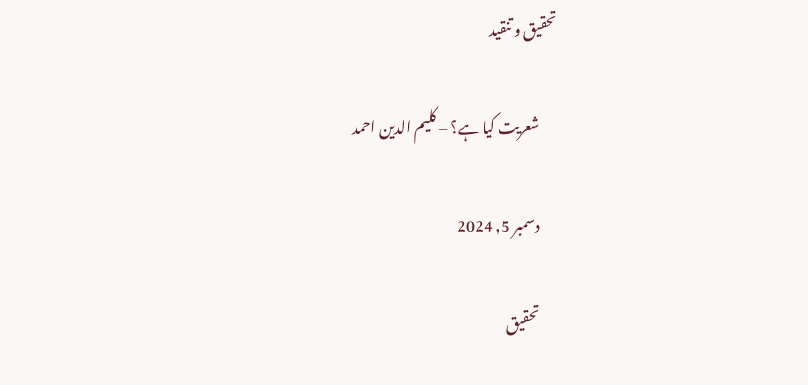تحقیق و تنقید

      شعریت کیا ہے؟ – کلیم الدین احمد

      دسمبر 5, 2024

      تحقیق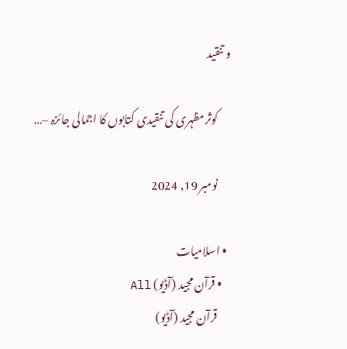و تنقید

      کوثرمظہری کی تنقیدی کتابوں کا اجمالی جائزہ –…

      نومبر 19, 2024

  • اسلامیات
    • قرآن مجید (آڈیو) All
      قرآن مجید (آڈیو)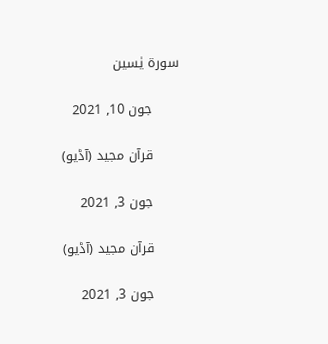سورۃ یٰسین

      جون 10, 2021

      قرآن مجید (آڈیو)

      جون 3, 2021

      قرآن مجید (آڈیو)

      جون 3, 2021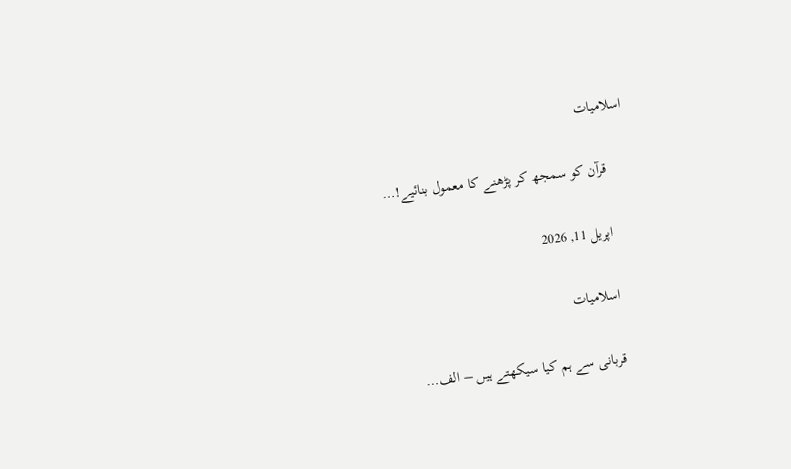اسلامیات

      قرآن کو سمجھ کر پڑھنے کا معمول بنائیے!…

      اپریل 11, 2026

      اسلامیات

      قربانی سے ہم کیا سیکھتے ہیں – الف…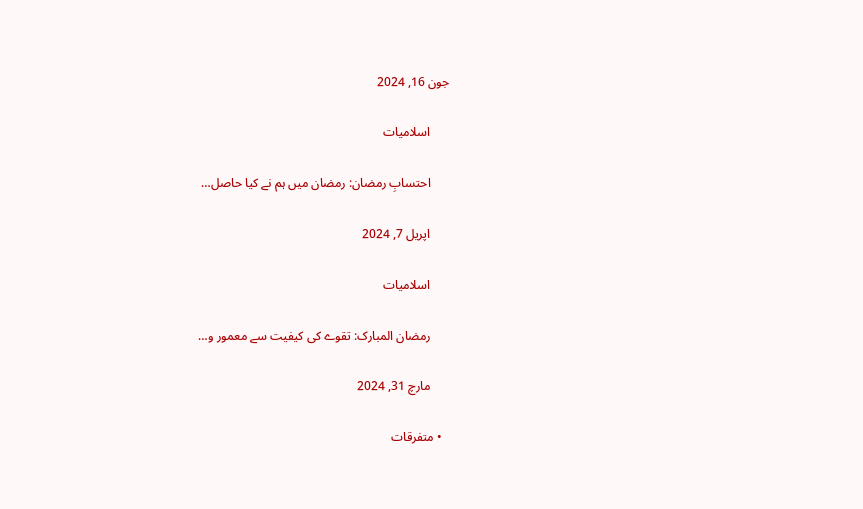جون 16, 2024

      اسلامیات

      احتسابِ رمضان: رمضان میں ہم نے کیا حاصل…

      اپریل 7, 2024

      اسلامیات

      رمضان المبارک: تقوے کی کیفیت سے معمور و…

      مارچ 31, 2024

  • متفرقات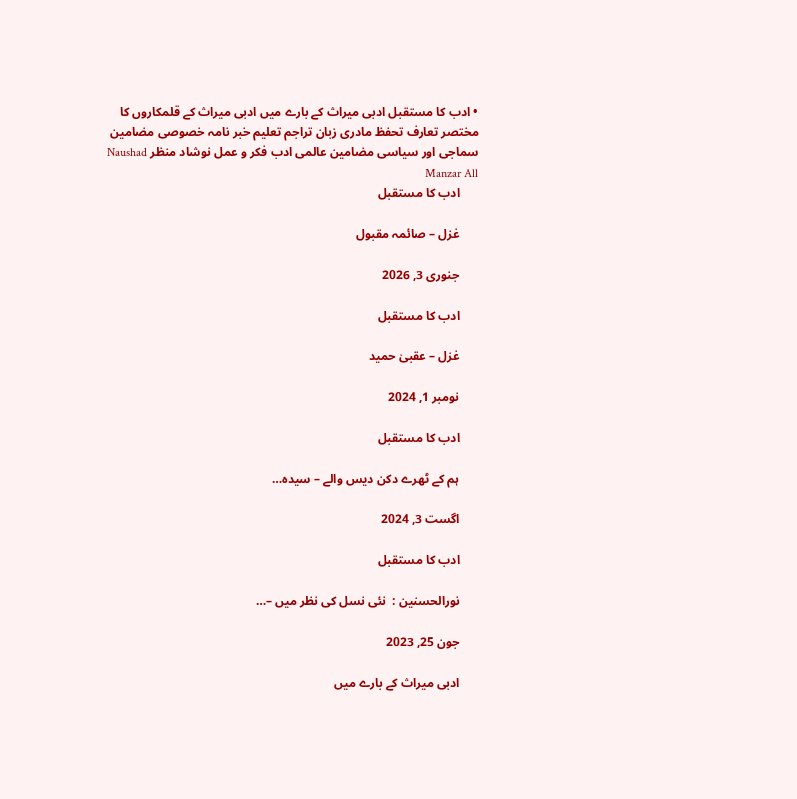• ادب کا مستقبل ادبی میراث کے بارے میں ادبی میراث کے قلمکاروں کا مختصر تعارف تحفظ مادری زبان تراجم تعلیم خبر نامہ خصوصی مضامین سماجی اور سیاسی مضامین عالمی ادب فکر و عمل نوشاد منظر Naushad Manzar All
      ادب کا مستقبل

      غزل – صائمہ مقبول

      جنوری 3, 2026

      ادب کا مستقبل

      غزل – عقبیٰ حمید

      نومبر 1, 2024

      ادب کا مستقبل

      ہم کے ٹھرے دکن دیس والے – سیدہ…

      اگست 3, 2024

      ادب کا مستقبل

      نورالحسنین :  نئی نسل کی نظر میں –…

      جون 25, 2023

      ادبی میراث کے بارے میں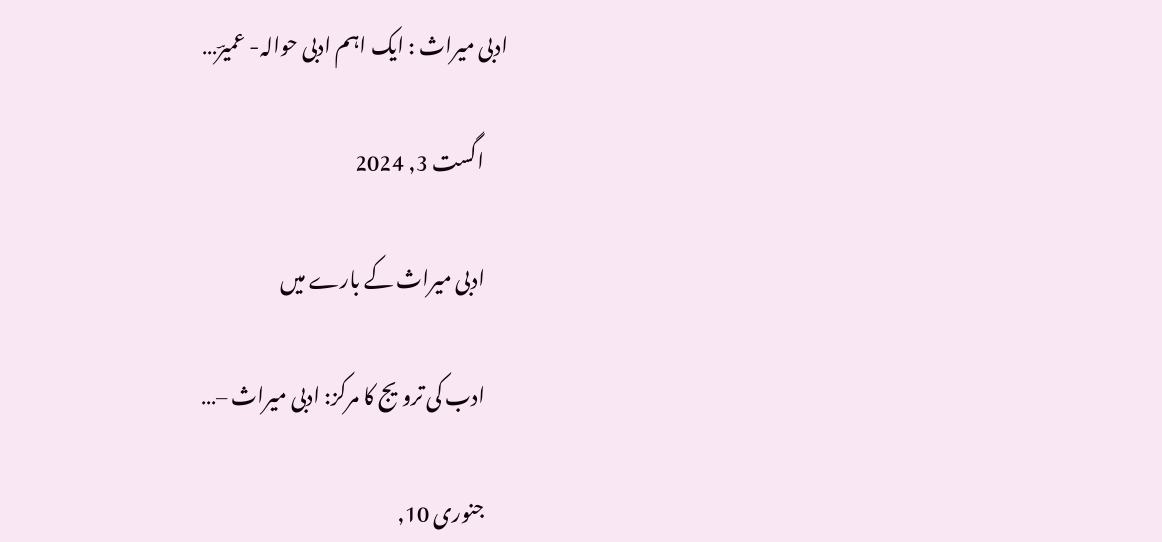ادبی میراث : ایک اہم ادبی حوالہ- عمیرؔ…

      اگست 3, 2024

      ادبی میراث کے بارے میں

      ادب کی ترویج کا مرکز: ادبی میراث –…

      جنوری 10,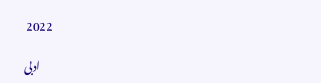2022

      ادبی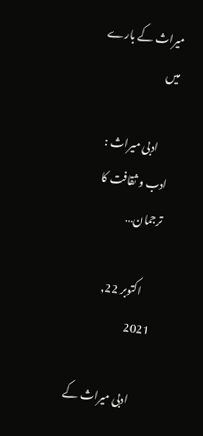میراث کے بارے میں

      ادبی میراث : ادب و ثقافت کا ترجمان…

      اکتوبر 22, 2021

      ادبی میراث کے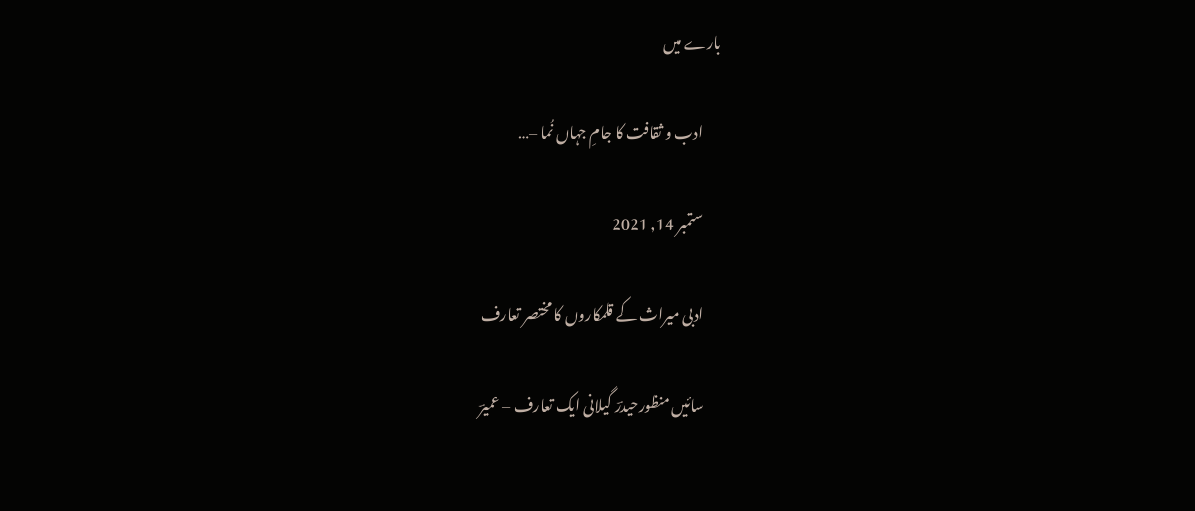بارے میں

      ادب و ثقافت کا جامِ جہاں نُما –…

      ستمبر 14, 2021

      ادبی میراث کے قلمکاروں کا مختصر تعارف

      سائیں منظورحیدرؔ گیلانی ایک تعارف – عمیرؔ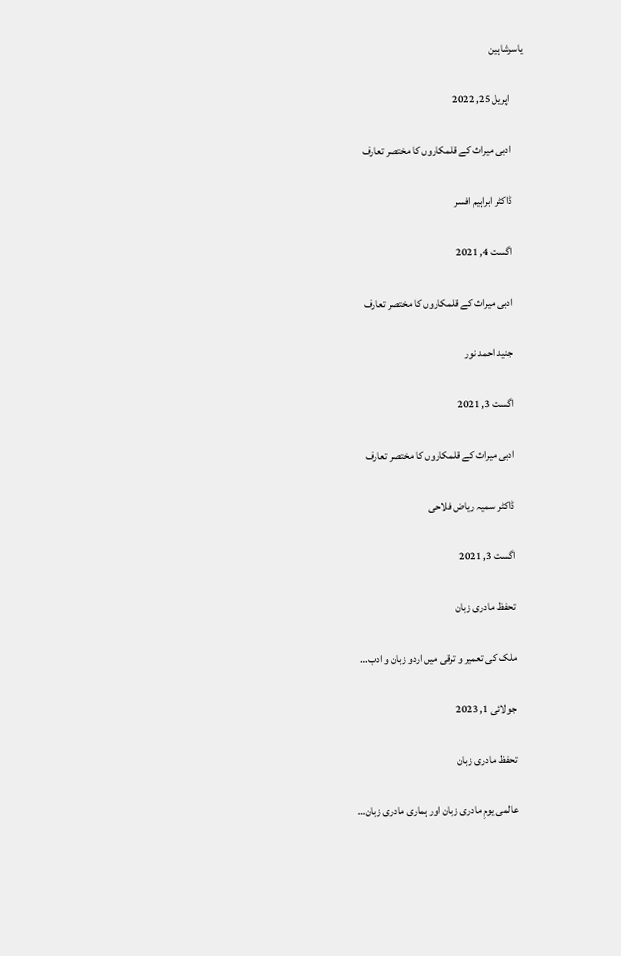یاسرشاہین

      اپریل 25, 2022

      ادبی میراث کے قلمکاروں کا مختصر تعارف

      ڈاکٹر ابراہیم افسر

      اگست 4, 2021

      ادبی میراث کے قلمکاروں کا مختصر تعارف

      جنید احمد نور

      اگست 3, 2021

      ادبی میراث کے قلمکاروں کا مختصر تعارف

      ڈاکٹر سمیہ ریاض فلاحی

      اگست 3, 2021

      تحفظ مادری زبان

      ملک کی تعمیر و ترقی میں اردو زبان و ادب…

      جولائی 1, 2023

      تحفظ مادری زبان

      عالمی یومِ مادری زبان اور ہماری مادری زبان…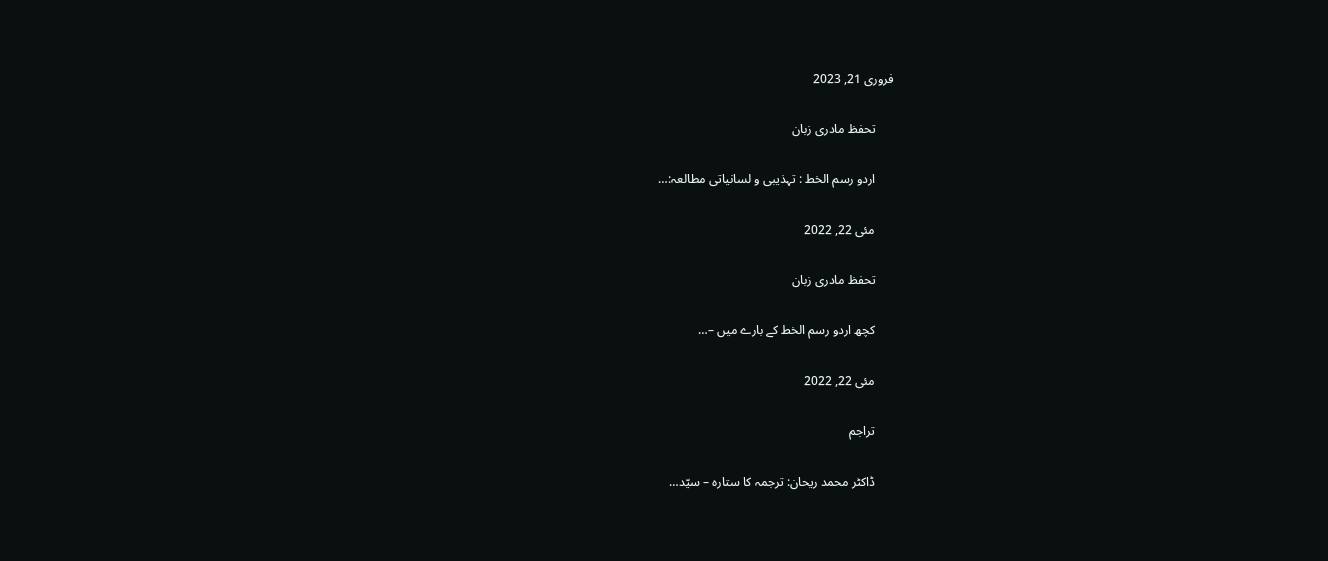فروری 21, 2023

      تحفظ مادری زبان

      اردو رسم الخط : تہذیبی و لسانیاتی مطالعہ:…

      مئی 22, 2022

      تحفظ مادری زبان

      کچھ اردو رسم الخط کے بارے میں –…

      مئی 22, 2022

      تراجم

      ڈاکٹر محمد ریحان: ترجمہ کا ستارہ – سیّد…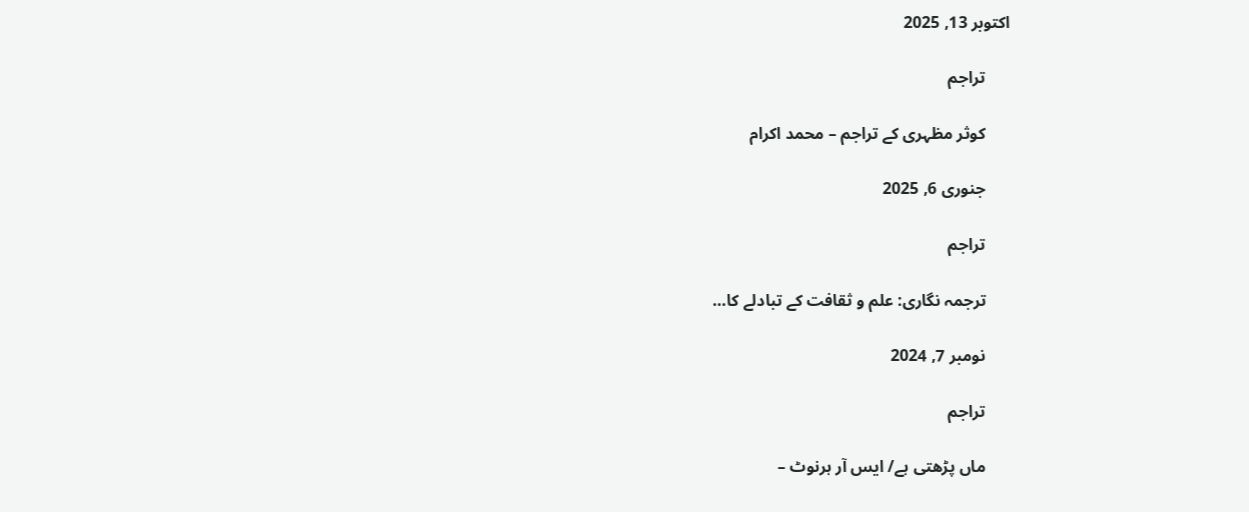اکتوبر 13, 2025

      تراجم

      کوثر مظہری کے تراجم – محمد اکرام

      جنوری 6, 2025

      تراجم

      ترجمہ نگاری: علم و ثقافت کے تبادلے کا…

      نومبر 7, 2024

      تراجم

      ماں پڑھتی ہے/ ایس آر ہرنوٹ –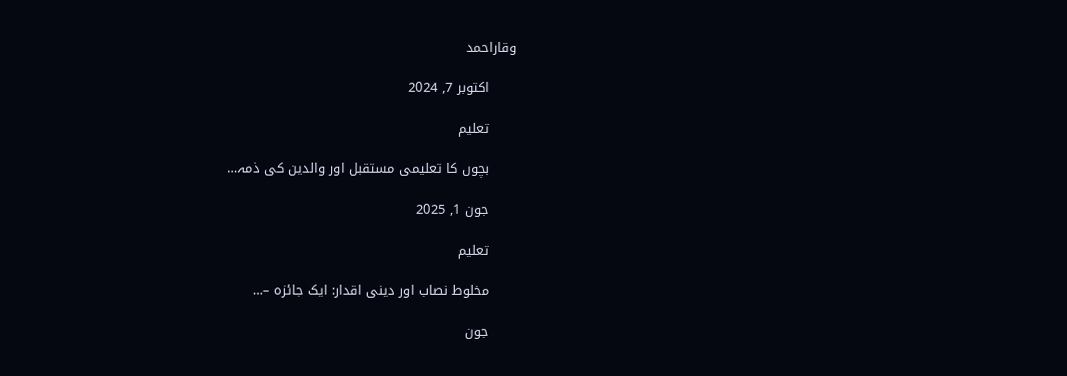وقاراحمد

      اکتوبر 7, 2024

      تعلیم

      بچوں کا تعلیمی مستقبل اور والدین کی ذمہ…

      جون 1, 2025

      تعلیم

      مخلوط نصاب اور دینی اقدار: ایک جائزہ –…

      جون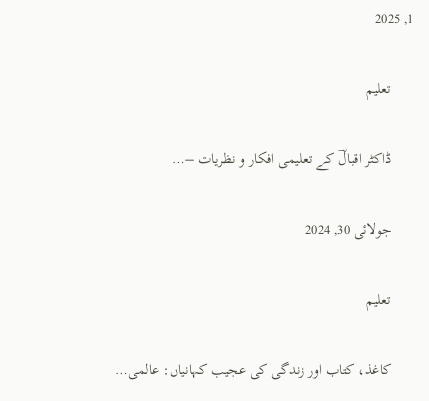1, 2025

      تعلیم

      ڈاکٹر اقبالؔ کے تعلیمی افکار و نظریات –…

      جولائی 30, 2024

      تعلیم

      کاغذ، کتاب اور زندگی کی عجیب کہانیاں: عالمی…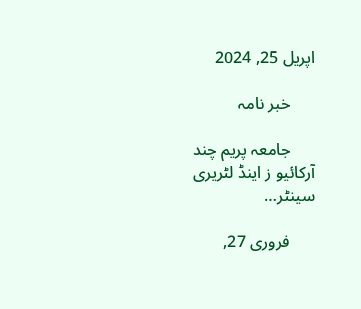اپریل 25, 2024

      خبر نامہ

      جامعہ پریم چند آرکائیو ز اینڈ لٹریری سینٹر…

      فروری 27,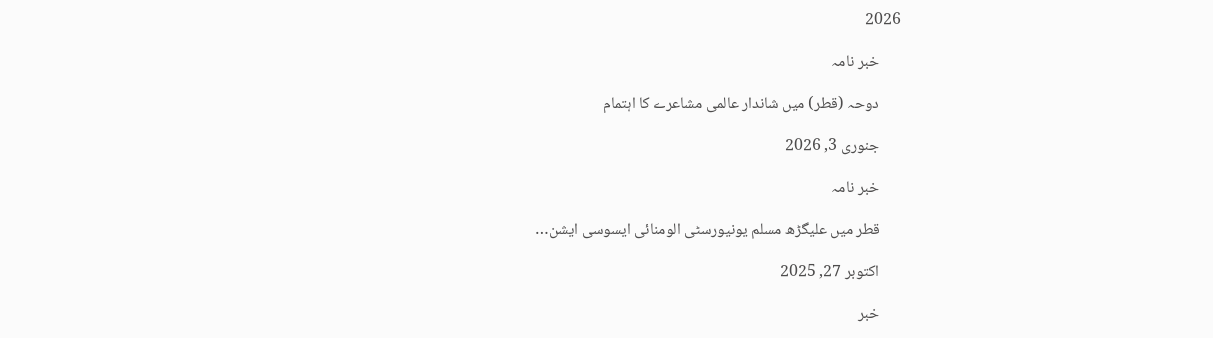2026

      خبر نامہ

      دوحہ (قطر) میں شاندار عالمی مشاعرے کا اہتمام

      جنوری 3, 2026

      خبر نامہ

      قطر میں علیگڑھ مسلم یونیورسٹی الومنائی ایسوسی ایشن…

      اکتوبر 27, 2025

      خبر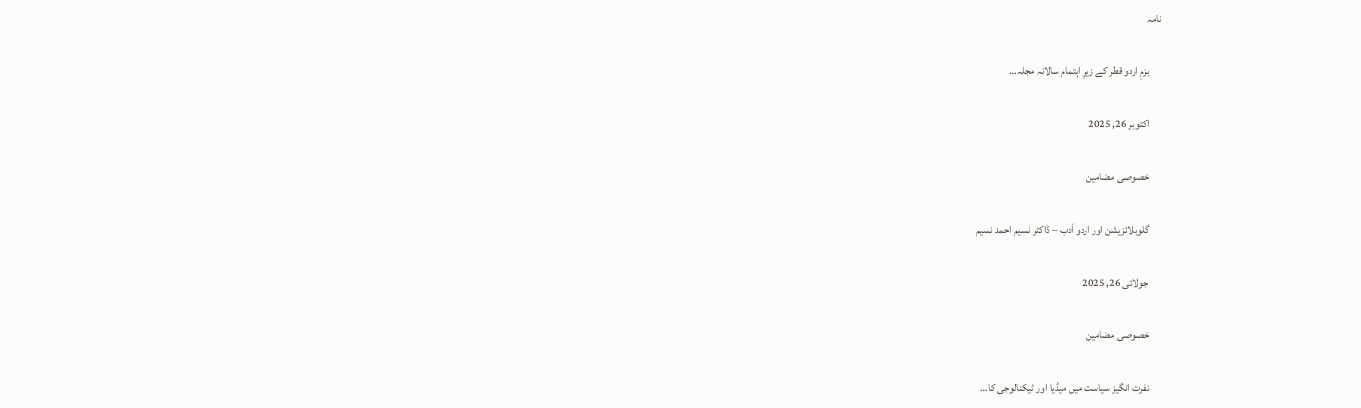نامہ

      بزمِ اردو قطر کے زیرِ اہتمام سالانہ مجلہ…

      اکتوبر 26, 2025

      خصوصی مضامین

      گلوبلائزیشن اور اردو اَدب – ڈاکٹر نسیم احمد نسیم

      جولائی 26, 2025

      خصوصی مضامین

      نفرت انگیز سیاست میں میڈیا اور ٹیکنالوجی کا…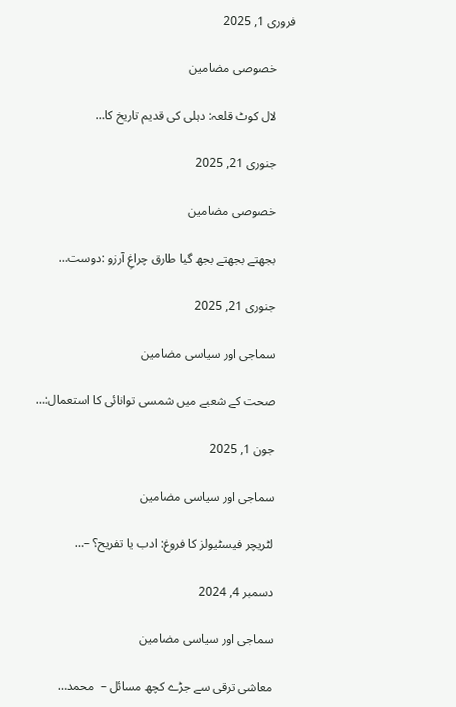فروری 1, 2025

      خصوصی مضامین

      لال کوٹ قلعہ: دہلی کی قدیم تاریخ کا…

      جنوری 21, 2025

      خصوصی مضامین

      بجھتے بجھتے بجھ گیا طارق چراغِ آرزو :دوست…

      جنوری 21, 2025

      سماجی اور سیاسی مضامین

      صحت کے شعبے میں شمسی توانائی کا استعمال:…

      جون 1, 2025

      سماجی اور سیاسی مضامین

      لٹریچر فیسٹیولز کا فروغ: ادب یا تفریح؟ –…

      دسمبر 4, 2024

      سماجی اور سیاسی مضامین

      معاشی ترقی سے جڑے کچھ مسائل –  محمد…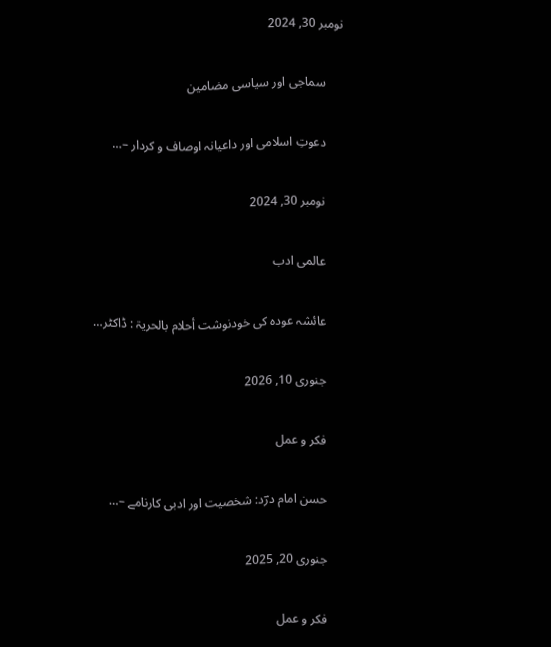نومبر 30, 2024

      سماجی اور سیاسی مضامین

      دعوتِ اسلامی اور داعیانہ اوصاف و کردار –…

      نومبر 30, 2024

      عالمی ادب

      عائشہ عودہ کی خودنوشت أحلام بالحریۃ : ڈاکٹر…

      جنوری 10, 2026

      فکر و عمل

      حسن امام درؔد: شخصیت اور ادبی کارنامے –…

      جنوری 20, 2025

      فکر و عمل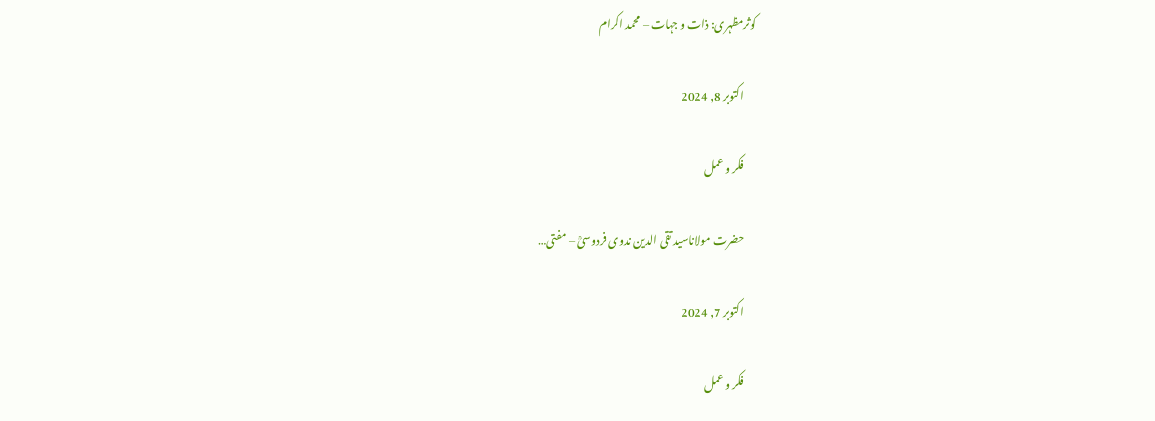کوثرمظہری: ذات و جہات – محمد اکرام

      اکتوبر 8, 2024

      فکر و عمل

      حضرت مولاناسید تقی الدین ندوی فردوسیؒ – مفتی…

      اکتوبر 7, 2024

      فکر و عمل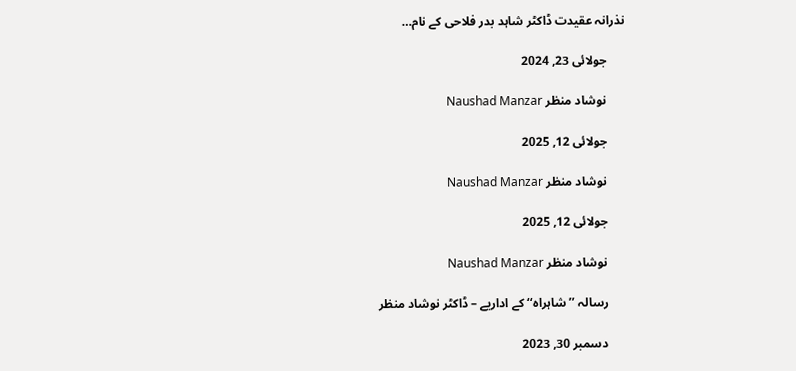نذرانہ عقیدت ڈاکٹر شاہد بدر فلاحی کے نام…

      جولائی 23, 2024

      نوشاد منظر Naushad Manzar

      جولائی 12, 2025

      نوشاد منظر Naushad Manzar

      جولائی 12, 2025

      نوشاد منظر Naushad Manzar

      رسالہ ’’شاہراہ‘‘ کے اداریے – ڈاکٹر نوشاد منظر

      دسمبر 30, 2023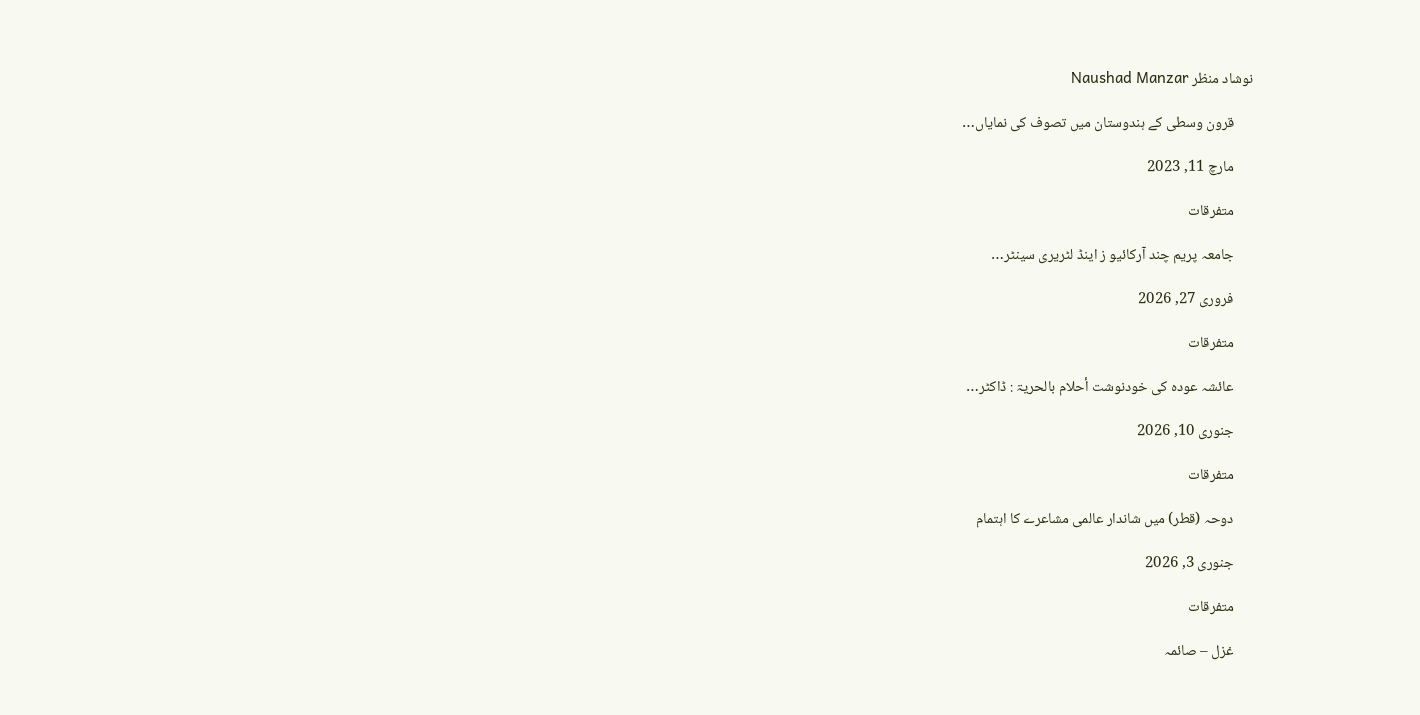نوشاد منظر Naushad Manzar

      قرون وسطی کے ہندوستان میں تصوف کی نمایاں…

      مارچ 11, 2023

      متفرقات

      جامعہ پریم چند آرکائیو ز اینڈ لٹریری سینٹر…

      فروری 27, 2026

      متفرقات

      عائشہ عودہ کی خودنوشت أحلام بالحریۃ : ڈاکٹر…

      جنوری 10, 2026

      متفرقات

      دوحہ (قطر) میں شاندار عالمی مشاعرے کا اہتمام

      جنوری 3, 2026

      متفرقات

      غزل – صائمہ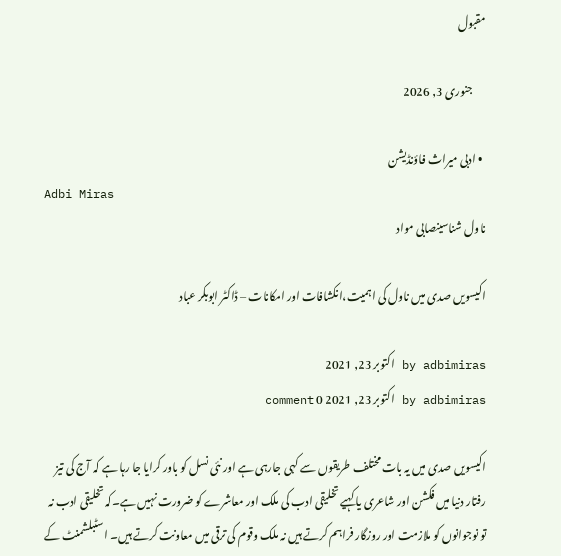مقبول

      جنوری 3, 2026

  • ادبی میراث فاؤنڈیشن
Adbi Miras
ناول شناسینصابی مواد

اکیسویں صدی میں ناول کی اہمیت،انکشافات اور امکانات – ڈاکٹر ابوبکر عباد

by adbimiras اکتوبر 23, 2021
by adbimiras اکتوبر 23, 2021 0 comment

اکیسویں صدی میں یہ بات مختلف طریقوں سے کہی جارہی ہے اور نئی نسل کو باور کرایا جا رہا ہے کہ آج کی تیز رفتار دنیا میں فکشن اور شاعری یا کہیے تخلیقی ادب کی ملک اور معاشرے کو ضرورت نہیں ہے۔کہ تخلیقی ادب نہ تو نوجوانوں کو ملازمت اور روزگار فراہم کرتے ہیں نہ ملک وقوم کی ترقی میں معاونت کرتے ہیں۔ اسٹبلشمنٹ کے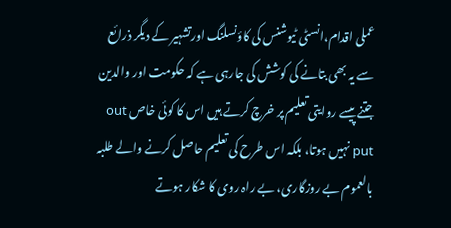عملی اقدام،انسٹی ٹیوشنس کی کاؤنسلنگ اورتشہیر کے دیگر ذرائع سے یہ بھی بتانے کی کوشش کی جارہی ہے کہ حکومت اور والدین جتنے پیسے روایتی تعلیم پر خرچ کرتے ہیں اس کا کوئی خاص out put نہیں ہوتا، بلکہ اس طرح کی تعلیم حاصل کرنے والے طلبہ بالعموم بے روزگاری، بے راہ روی کا شکار ہوتے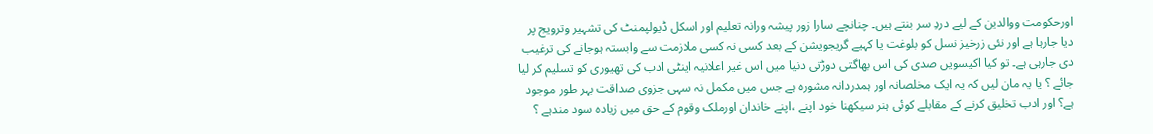اورحکومت ووالدین کے لیے دردِ سر بنتے ہیں۔ چنانچے سارا زور پیشہ ورانہ تعلیم اور اسکل ڈیولپمنٹ کی تشہیر وترویج پر دیا جارہا ہے اور نئی زرخیز نسل کو بلوغت یا کہیے گریجویشن کے بعد کسی نہ کسی ملازمت سے وابستہ ہوجانے کی ترغیب دی جارہی ہے۔ تو کیا اکیسویں صدی کی اس بھاگتی دوڑتی دنیا میں اس غیر اعلانیہ اینٹی ادب کی تھیوری کو تسلیم کر لیا جائے ؟ یا یہ مان لیں کہ یہ ایک مخلصانہ اور ہمدردانہ مشورہ ہے جس میں مکمل نہ سہی جزوی صداقت بہر طور موجود ہے؟ اور ادب تخلیق کرنے کے مقابلے کوئی ہنر سیکھنا خود اپنے ،اپنے خاندان اورملک وقوم کے حق میں زیادہ سود مندہے ؟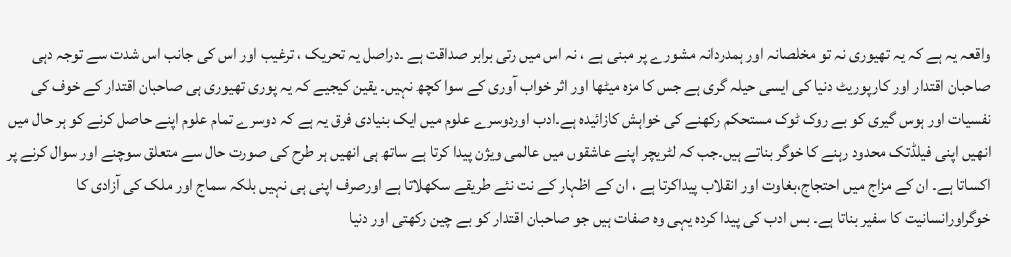واقعہ یہ ہے کہ یہ تھیوری نہ تو مخلصانہ اور ہمدردانہ مشورے پر مبنی ہے ، نہ اس میں رتی برابر صداقت ہے ۔دراصل یہ تحریک ، ترغیب اور اس کی جانب اس شدت سے توجہ دہی  صاحبان اقتدار اور کارپوریٹ دنیا کی ایسی حیلہ گری ہے جس کا مزہ میٹھا اور اثر خواب آوری کے سوا کچھ نہیں۔ یقین کیجیے کہ یہ پوری تھیوری ہی صاحبان اقتدار کے خوف کی نفسیات اور ہوس گیری کو بے روک ٹوک مستحکم رکھنے کی خواہش کازائیدہ ہے۔ادب اوردوسرے علوم میں ایک بنیادی فرق یہ ہے کہ دوسرے تمام علوم اپنے حاصل کرنے کو ہر حال میں انھیں اپنی فیلڈتک محدود رہنے کا خوگر بناتے ہیں۔جب کہ لٹریچر اپنے عاشقوں میں عالمی ویژن پیدا کرتا ہے ساتھ ہی انھیں ہر طرح کی صورت حال سے متعلق سوچنے اور سوال کرنے پر اکساتا ہے۔ ان کے مزاج میں احتجاج،بغاوت اور انقلاب پیداکرتا ہے ، ان کے اظہار کے نت نئے طریقے سکھلاتا ہے اورصرف اپنی ہی نہیں بلکہ سماج اور ملک کی آزادی کا خوگراورانسانیت کا سفیر بناتا ہے۔ بس ادب کی پیدا کردہ یہی وہ صفات ہیں جو صاحبان اقتدار کو بے چین رکھتی اور دنیا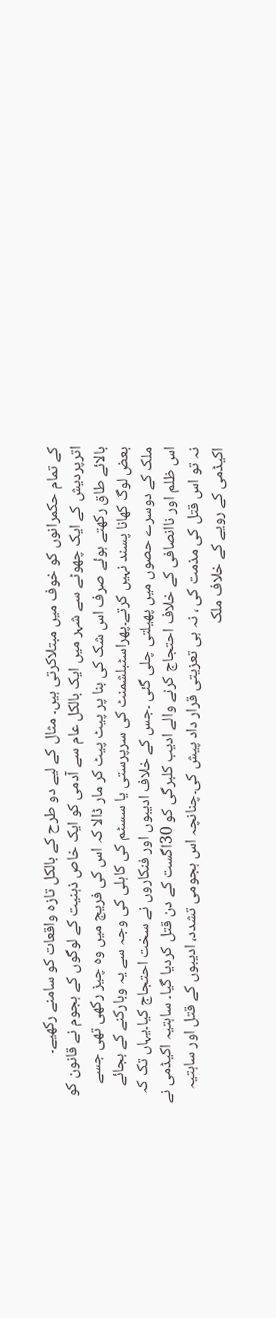کے تمام حکمرانوں کو خوف میں مبتلاکرتی ہیں۔ مثال کے لیے دو طرح کے بالکل تازہ واقعات کو سامنے رکھیے۔ اترپردیش کے ایک چھوٹے سے شہر میں ایک بالکل عام سے آدمی کو ایک خاص ذہنیت کے لوگوں کے ہجوم نے قانون کو بالائے طاق رکھتے ہوئے صرف اس شک کی بنا پر پیٹ پیٹ کر مار ڈالا کہ اس کی فریج میں وہ چیز رکھی تھی جسے بعض لوگ کھانا پسند نہیں کرتے۔پھراسٹبلشمنٹ کی سرپرستی یا سسٹم کی کاہلی کی وجہ سے یہ وبارکنے کے بجائے ملک کے دوسرے حصوں میں پھیلتی چلی گئی ۔جس کے خلاف ادیبوں اور فنکاروں نے سخت احتجاج کیا۔یہاں تک کہ اس ظلم اور ناانصافی کے خلاف احتجاج کرنے والے ادیب کلبرگی کو 30اگست کے دن قتل کردیا گیا۔ ساہتیہ اکیڈمی نے نہ تو اس قتل کی مذمت کی ، نہ ہی تعزیتی قرار داد پیش کی۔چنانچہ اس ہجومی تشدد، ادیبوں کے قتل اور ساہتیہ اکیڈمی کے رویے کے خلاف ملک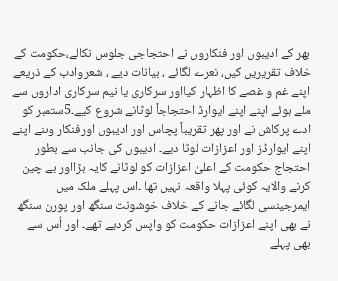بھر کے ادیبوں اور فنکاروں نے احتجاجی جلوس نکالے،حکومت کے خلاف تقریریں کیں، نعرے لگائے ، بیانات دیے ، شعروادب کے ذریعے اپنے غم و غصے کا اظہار کیااور سرکاری یا نیم سرکاری اداروں سے ملے ہوئے اپنے اپنے ایوارڈ احتجاجاً لوٹانے شروع کیے۔5ستمبر کو ادے پرکاش نے اور پھر تقریباً پچاس اور ادیبوں اورفنکار وںنے اپنے اپنے ایوارڈز اور اعزازات لوٹا دیے۔ ادیبوں کی جانب سے بطور احتجاج حکومت کے اعلیٰ اعزازات کو لوٹانے کایہ بڑااور بے چین کرنے والایہ کوئی پہلا واقعہ نہیں تھا ۔اس پہلے ملک میں ایمرجینسی لگائے جانے کے خلاف خوشونت سنگھ اور پورن سنگھ نے بھی اپنے اعزازات حکومت کو واپس کردیے تھے۔ اور اُس سے بھی پہلے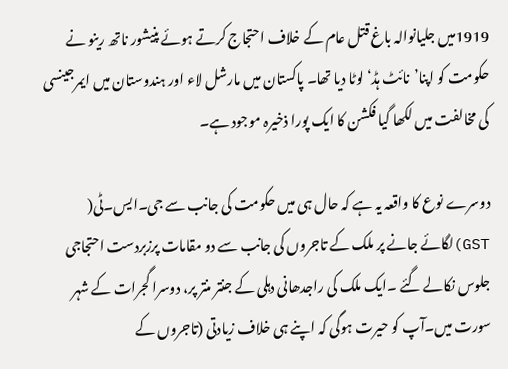1919میں جلیانوالہ باغ قتل عام کے خلاف احتجاج کرتے ہوئے پنیشور ناتھ رینو نے حکومت کو اپنا’نائٹ ہڈ‘ لوٹا دیا تھا۔ پاکستان میں مارشل لاء اور ہندوستان میں ایمرجینسی کی مخالفت میں لکھا گیا فکشن کا ایک پورا ذخیرہ موجود ہے۔

دوسرے نوع کا واقعہ یہ ہے کہ حال ہی میں حکومت کی جانب سے جی۔ایس۔ٹی( GST)لگائے جانے پر ملک کے تاجروں کی جانب سے دو مقامات پرزبردست احتجاجی جلوس نکالے گئے ۔ایک ملک کی راجدھانی دہلی کے جنتر منتر پر، دوسرا گجرات کے شہر سورت میں۔آپ کو حیرت ہوگی کہ اپنے ہی خلاف زیادتی (تاجروں کے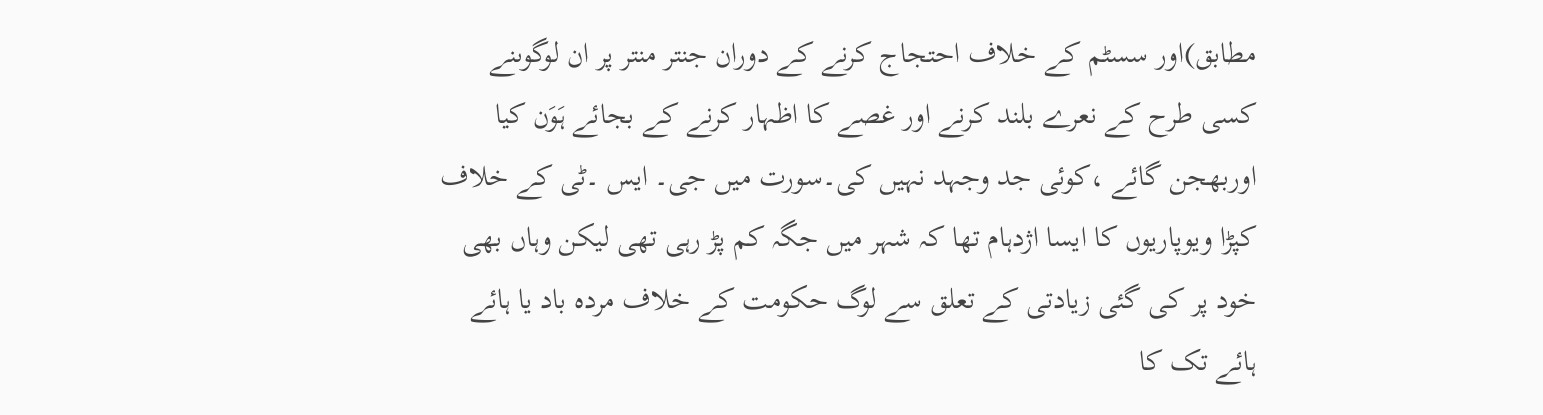مطابق)اور سسٹم کے خلاف احتجاج کرنے کے دوران جنتر منتر پر ان لوگوںنے کسی طرح کے نعرے بلند کرنے اور غصے کا اظہار کرنے کے بجائے ہَوَن کیا اوربھجن گائے ،کوئی جد وجہد نہیں کی۔سورت میں جی۔ ایس ۔ٹی کے خلاف کپڑا ویوپاریوں کا ایسا اژدہام تھا کہ شہر میں جگہ کم پڑ رہی تھی لیکن وہاں بھی خود پر کی گئی زیادتی کے تعلق سے لوگ حکومت کے خلاف مردہ باد یا ہائے ہائے تک کا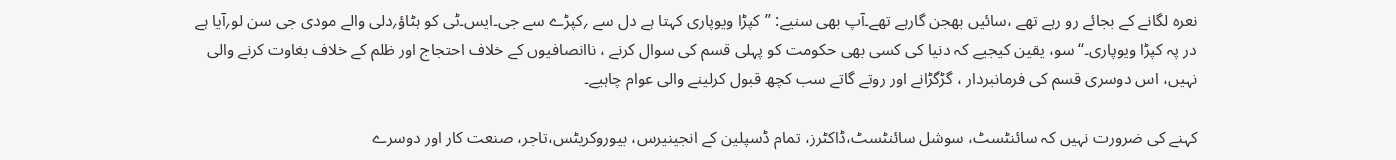نعرہ لگانے کے بجائے رو رہے تھے ،سائیں بھجن گارہے تھے۔آپ بھی سنیے: ’’کپڑا ویوپاری کہتا ہے دل سے ؍کپڑے سے جی۔ایس۔ٹی کو ہٹاؤ؍دلی والے مودی جی سن لو؍آیا ہے در پہ کپڑا ویوپاری۔‘‘سو، یقین کیجیے کہ دنیا کی کسی بھی حکومت کو پہلی قسم کی سوال کرنے ، ناانصافیوں کے خلاف احتجاج اور ظلم کے خلاف بغاوت کرنے والی نہیں، اس دوسری قسم کی فرمانبردار ، گڑگڑانے اور روتے گاتے سب کچھ قبول کرلینے والی عوام چاہیے۔

کہنے کی ضرورت نہیں کہ سائنٹسٹ، سوشل سائنٹسٹ،ڈاکٹرز، تمام ڈسپلین کے انجینیرس، بیوروکریٹس،تاجر، صنعت کار اور دوسرے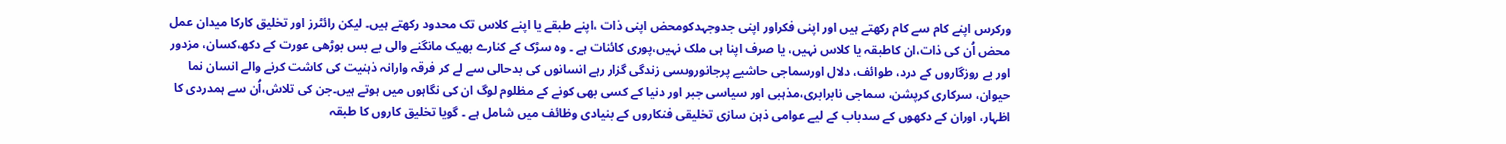ورکرس اپنے کام سے کام رکھتے ہیں اور اپنی فکراور اپنی جدوجہدکومحض اپنی ذات ،اپنے طبقے یا اپنے کلاس تک محدود رکھتے ہیں۔ لیکن رائٹرز اور تخلیق کارکا میدان عمل محض اُن کی ذات،ان کاطبقہ یا کلاس نہیں، یا صرف اپنا ہی ملک نہیں،پوری کائنات ہے ۔ وہ سڑک کے کنارے بھیک مانگنے والی بے بس بوڑھی عورت کے دکھ،کسان، مزدور اور بے روزگاروں کے درد، طوائف، دلال اورسماجی حاشیے پرجانوروںسی زندگی گزار رہے انسانوں کی بدحالی سے لے کر فرقہ وارانہ ذہنیت کی کاشت کرنے والے انسان نما حیوان، سرکاری کرپشن، سماجی نابرابری،مذہبی اور سیاسی جبر اور دنیا کے کسی بھی کونے کے مظلوم لوگ ان کی نگاہوں میں ہوتے ہیں۔جن کی تلاش،اُن سے ہمدردی کا اظہار، اوران کے دکھوں کے سدباب کے لیے عوامی ذہن سازی تخلیقی فنکاروں کے بنیادی وظائف میں شامل ہے ۔ گویا تخلیق کاروں کا طبقہ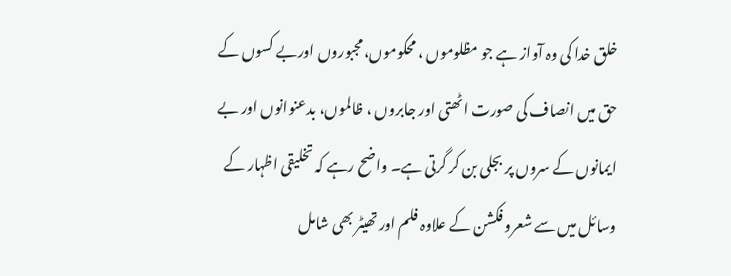خلق خدا کی وہ آواز ہے جو مظلوموں ، محکوموں،مجبوروں اوربے کسوں کے حق میں انصاف کی صورت اٹھتی اور جابروں ، ظالموں، بدعنوانوں اور بے ایمانوں کے سروں پر بجلی بن کر گرتی ہے۔ واضح رہے کہ تخلیقی اظہار کے وسائل میں سے شعرو فکشن کے علاوہ فلم اور تھیٹر بھی شامل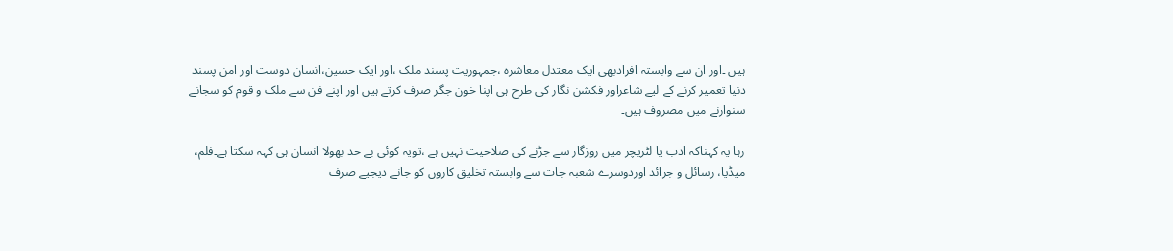ہیں ۔اور ان سے وابستہ افرادبھی ایک معتدل معاشرہ ،جمہوریت پسند ملک ،اور ایک حسین،انسان دوست اور امن پسند دنیا تعمیر کرنے کے لیے شاعراور فکشن نگار کی طرح ہی اپنا خون جگر صرف کرتے ہیں اور اپنے فن سے ملک و قوم کو سجانے سنوارنے میں مصروف ہیں۔

رہا یہ کہناکہ ادب یا لٹریچر میں روزگار سے جڑنے کی صلاحیت نہیں ہے ،تویہ کوئی بے حد بھولا انسان ہی کہہ سکتا ہے۔فلم، میڈیا، رسائل و جرائد اوردوسرے شعبہ جات سے وابستہ تخلیق کاروں کو جانے دیجیے صرف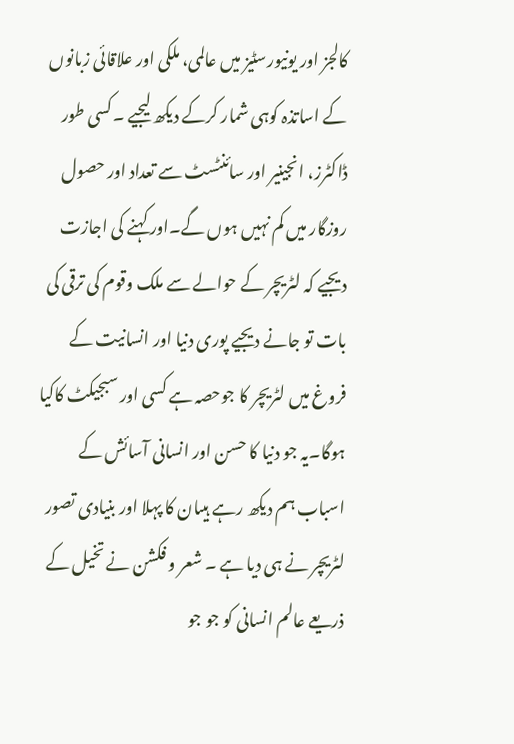کالجز اور یونیورسٹیز میں عالمی، ملکی اور علاقائی زبانوں کے اساتذہ کوہی شمار کرکے دیکھ لیجیے ۔کسی طور ڈاکٹرز، انجینیر اور سائنٹسٹ سے تعداد اور حصول روزگار میں کم نہیں ہوں گے۔اور کہنے کی اجازت دیجیے کہ لٹریچر کے حوالے سے ملک وقوم کی ترقی کی بات تو جانے دیجیے پوری دنیا اور انسانیت کے فروغ میں لٹریچر کا جوحصہ ہے کسی اور سبجیکٹ کاکیا ہوگا۔یہ جو دنیا کا حسن اور انسانی آسائش کے اسباب ہم دیکھ رہے ہیںان کا پہلا اور بنیادی تصور لٹریچر نے ہی دیا ہے ۔ شعر و فکشن نے تخیل کے ذریعے عالم انسانی کو جو جو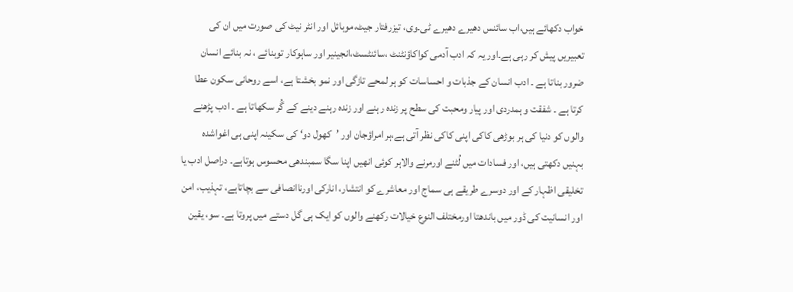خواب دکھائے ہیں،اب سائنس دھیرے دھیرے ٹی۔وی، تیزرفتار جیٹ،موبائل اور انٹر نیٹ کی صورت میں ان کی تعبیریں پیش کر رہی ہے۔اور یہ کہ ادب آدمی کواکاؤنٹنٹ ،سائنٹسٹ،انجینیر اور ساہوکار توبنائے ، نہ بنائے انسان ضرور بناتا ہے ۔ ادب انسان کے جذبات و احساسات کو ہر لمحے تازگی اور نمو بخشتا ہے، اسے روحانی سکون عطا کرتا ہے ۔ شفقت و ہمدردی اور پیار ومحبت کی سطح پر زندہ رہنے اور زندہ رہنے دینے کے گُر سکھاتا ہے ۔ ادب پڑھنے والوں کو دنیا کی ہر بوڑھی کاکی اپنی کاکی نظر آتی ہے،ہر امراؤجان اور ’کھول دو‘ کی سکینہ اپنی ہی اغواشدہ بہنیں دکھتی ہیں، اور فسادات میں لُٹنے اورمرنے والاہر کوئی انھیں اپنا سگا سمبندھی محسوس ہوتاہے۔ دراصل ادب یا تخلیقی اظہار کے اور دوسرے طریقے ہی سماج اور معاشرے کو انتشار، انارکی اورناانصافی سے بچاتاہے، تہذیب، امن اور انسانیت کی ڈور میں باندھتا اورمختلف النوع خیالات رکھنے والوں کو ایک ہی گل دستے میں پروتا ہے۔ سو، یقین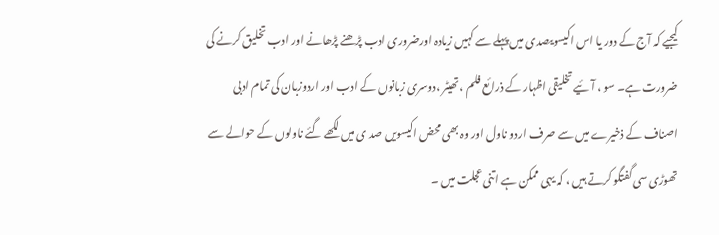کیجیے کہ آج کے دور یا اس اکیسویںصدی میں پہلے سے کہیں زیادہ اورضروری ادب پڑھنے پڑھانے اور ادب تخلیق کرنے کی ضرورت ہے۔ سو ، آئیے تخلیقی اظہار کے ذرائع فلم ،تھیٹر ،دوسری زبانوں کے ادب اور اردوزبان کی تمام ادبی اصناف کے ذخیرے میں سے صرف اردو ناول اور وہ بھی محض اکیسویں صد ی میں لکھے گئے ناولوں کے حوالے سے تھوڑی سی گفتگو کرتے ہیں ، کہ یہی ممکن ہے اتنی عجلت میں ۔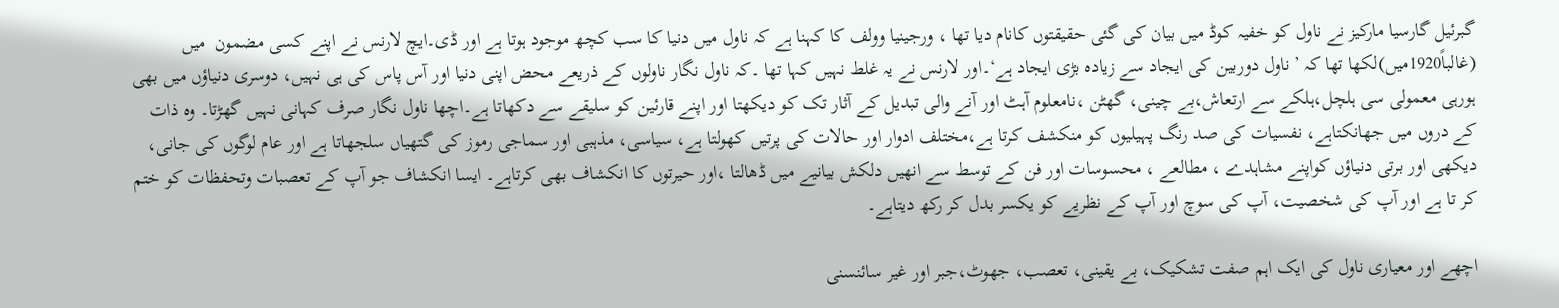گبرئیل گارسیا مارکیز نے ناول کو خفیہ کوڈ میں بیان کی گئی حقیقتوں کانام دیا تھا ، ورجینیا وولف کا کہنا ہے کہ ناول میں دنیا کا سب کچھ موجود ہوتا ہے اور ڈی۔ایچ لارنس نے اپنے کسی مضمون  میں (غالباً1920میں)لکھا تھا کہ ’ناول دوربین کی ایجاد سے زیادہ بڑی ایجاد ہے‘۔اور لارنس نے یہ غلط نہیں کہا تھا ۔کہ ناول نگار ناولوں کے ذریعے محض اپنی دنیا اور آس پاس کی ہی نہیں، دوسری دنیاؤں میں بھی ہورہی معمولی سی ہلچل،ہلکے سے ارتعاش،بے چینی، گھٹن ،نامعلوم آہٹ اور آنے والی تبدیل کے آثار تک کو دیکھتا اور اپنے قارئین کو سلیقے سے دکھاتا ہے۔اچھا ناول نگار صرف کہانی نہیں گھڑتا۔ وہ ذات کے دروں میں جھانکتاہے، نفسیات کی صد رنگ پہیلیوں کو منکشف کرتا ہے،مختلف ادوار اور حالات کی پرتیں کھولتا ہے، سیاسی، مذہبی اور سماجی رموز کی گتھیاں سلجھاتا ہے اور عام لوگوں کی جانی، دیکھی اور برتی دنیاؤں کواپنے مشاہدے ، مطالعے ، محسوسات اور فن کے توسط سے انھیں دلکش بیانیے میں ڈھالتا ،اور حیرتوں کا انکشاف بھی کرتاہے۔ ایسا انکشاف جو آپ کے تعصبات وتحفظات کو ختم کر تا ہے اور آپ کی شخصیت، آپ کی سوچ اور آپ کے نظریے کو یکسر بدل کر رکھ دیتاہے۔

اچھے اور معیاری ناول کی ایک اہم صفت تشکیک، بے یقینی، تعصب، جھوٹ،جبر اور غیر سائنسنی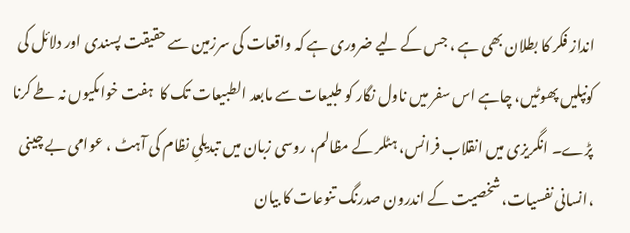انداز فکر کا بطلان بھی ہے ، جس کے لیے ضروری ہے کہ واقعات کی سرزمین سے حقیقت پسندی اور دلائل کی کونپلیں پھوٹیں، چاہے اس سفر میں ناول نگار کو طبیعات سے مابعد الطبیعات تک کا  ہفت خواںکیوں نہ طے کرنا پڑے۔ انگریزی میں انقلاب فرانس، ہٹلر کے مظالم، روسی زبان میں تبدیلیِ نظام کی آہٹ ، عوامی بے چینی ،انسانی نفسیات، شخصیت کے اندرون صدرنگ تنوعات کا بیان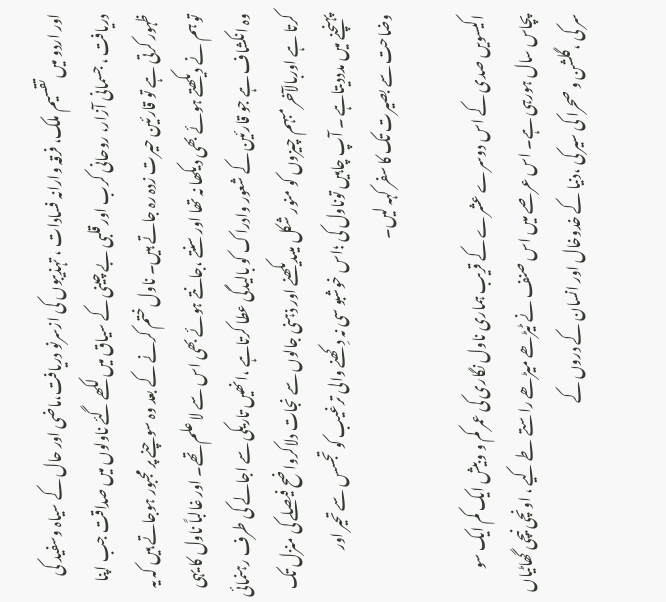اور اردو میں تقسیم ملک، فرقہ وارانہ فسادات ، تہذیبوں کی ازسرنو دریافت،ماضی اور حال کے سیاہ وسفید کی دریافت ، جسمانی آزار، روحانی کرب اور قلبی بے چینی کے سیاق میں لکھے گئے ناولوں میں صداقت جب اپنا ظہور کرتی ہے تو قارئین حیرت زدہ رہ جاتے ہیں۔ ناول ختم کرنے کے بعد وہ سوچنے پر مجبور ہوجاتے ہیں کہ یہ تو ہم نے دیکھتے ہوئے بھی دیکھا نہ تھا اور سنتے ،جانتے ہوئے بھی اس سے لا علم تھے۔ اور غالباً ناول کا یہی وہ انکشاف ہے جو قارئین کے شعور وادراک کو بالیدگی عطا کرتاہے ،انھیں تاریکی سے اجالے کی طرف رہنمائی کرتا ہے اوربالآخر مبہم چیزوں کو منور شکل میںدیکھنے اور ذہنی جالوں سے نجات دلاکرواضح فیصلے کی منزل تک پہنچنے میں مدددیتاہے ۔ آپ چاہیں توناول کی ؛اس خوشبو سی نہ دِکھنے والی ترغیب کو تجسس سے تحیر اور وضاحت سے بصیرت تک کا سفر کہہ لیں۔

اکیسویں صدی کے اس دوسرے عشرے کے قریب ہماری ناول نگاری کی عمر کم و وبیش ایک کم ایک سو پچاس سال ہورہی ہے۔ اس عرصے میں اس صنف نے ٹیڑھے میڑھے راستے طے کیے ، اونچی نیچی گھاٹیاں سر کی ،گلشن و صحرا کی سیر کی ،دنیا کے خدوخال اور انسان کے دروں کے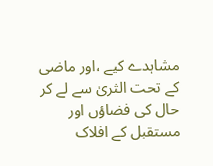مشاہدے کیے ،اور ماضی کے تحت الثریٰ سے لے کر حال کی فضاؤں اور مستقبل کے افلاک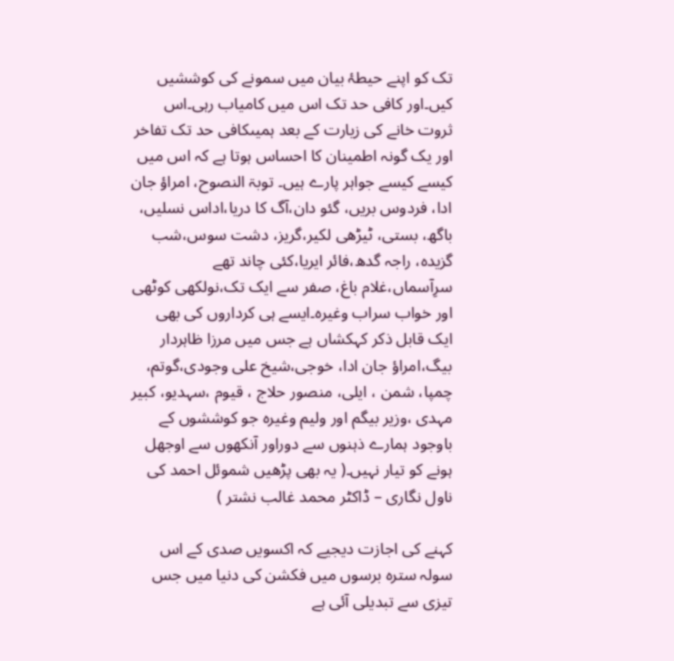تک کو اپنے حیطۂ بیان میں سمونے کی کوششیں کیں۔اور کافی حد تک اس میں کامیاب رہی۔اس ثروت خانے کی زیارت کے بعد ہمیںکافی حد تک تفاخر اور یک گونہ اطمینان کا احساس ہوتا ہے کہ اس میں کیسے کیسے جواہر پارے ہیں۔ توبۃ النصوح، امراؤ جان ادا، فردوس بریں، گئو دان،آگ کا دریا،اداس نسلیں، باگھ، بستی، ٹیڑھی لکیر،گریز، دشت سوس،شب گزیدہ، راجہ گدھ،فائر ایریا،کئی چاند تھے سرِآسماں،غلام باغ، صفر سے ایک تک،نولکھی کوٹھی اور خواب سراب وغیرہ۔ایسے ہی کرداروں کی بھی ایک قابل ذکر کہکشاں ہے جس میں مرزا ظاہردار بیگ،امراؤ جان ادا، خوجی،شیخ علی وجودی،گوتم، چمپا، شمن ، ایلی، منصور حلاج ، قیوم ،سہدیو، کبیر مہدی ،وزیر بیگم اور ولیم وغیرہ جو کوششوں کے باوجود ہمارے ذہنوں سے دوراور آنکھوں سے اوجھل ہونے کو تیار نہیں۔( یہ بھی پڑھیں شموئل احمد کی ناول نگاری – ڈاکٹر محمد غالب نشتر )

کہنے کی اجازت دیجیے کہ اکسویں صدی کے اس سولہ سترہ برسوں میں فکشن کی دنیا میں جس تیزی سے تبدیلی آئی ہے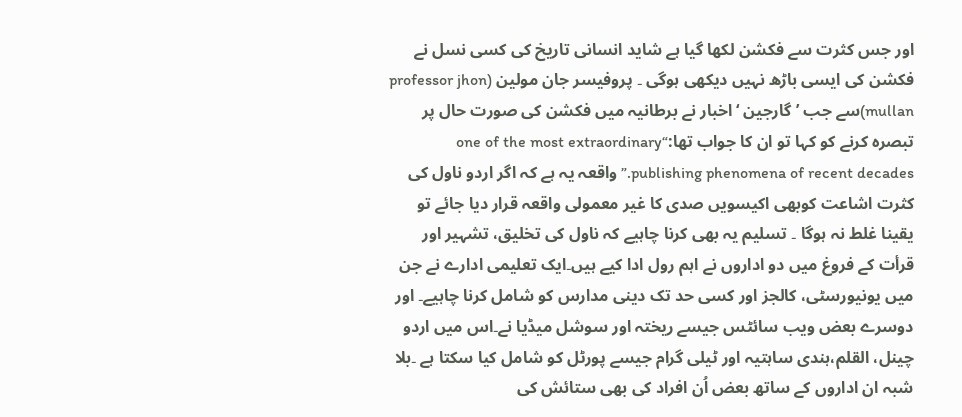اور جس کثرت سے فکشن لکھا گیا ہے شاید انسانی تاریخ کی کسی نسل نے فکشن کی ایسی باڑھ نہیں دیکھی ہوگی ۔ پروفیسر جان مولین (professor jhon mullan)سے جب ’گارجین ‘اخبار نے برطانیہ میں فکشن کی صورت حال پر تبصرہ کرنے کو کہا تو ان کا جواب تھا:“one of the most extraordinary publishing phenomena of recent decades.” واقعہ یہ ہے کہ اگر اردو ناول کی کثرت اشاعت کوبھی اکیسویں صدی کا غیر معمولی واقعہ قرار دیا جائے تو یقینا غلط نہ ہوگا ۔ تسلیم یہ بھی کرنا چاہیے کہ ناول کی تخلیق، تشہیر اور قرأت کے فروغ میں دو اداروں نے اہم رول ادا کیے ہیں۔ایک تعلیمی ادارے نے جن میں یونیورسٹی، کالجز اور کسی حد تک دینی مدارس کو شامل کرنا چاہیے۔ اور دوسرے بعض ویب سائٹس جیسے ریختہ اور سوشل میڈیا نے۔اس میں اردو چینل، القلم،ہندی ساہتیہ اور ٹیلی گرام جیسے پورٹل کو شامل کیا سکتا ہے ۔بلا شبہ ان اداروں کے ساتھ بعض اُن افراد کی بھی ستائش کی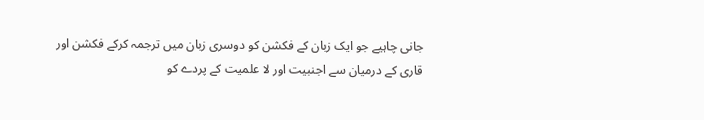جانی چاہیے جو ایک زبان کے فکشن کو دوسری زبان میں ترجمہ کرکے فکشن اور قاری کے درمیان سے اجنبیت اور لا علمیت کے پردے کو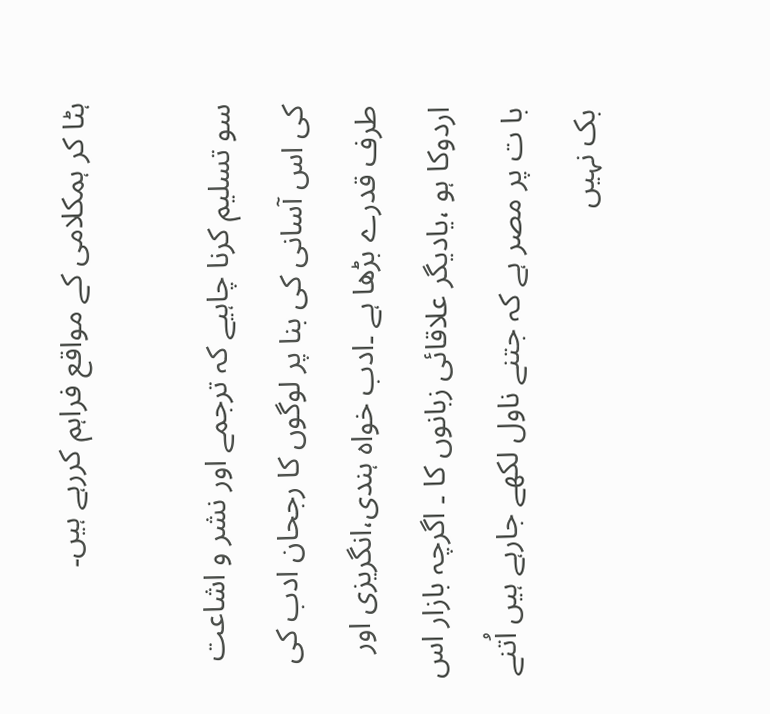ہٹا کر ہمکلامی کے مواقع فراہم کررہے ہیں۔

سو تسلیم کرنا چاہیے کہ ترجمے اور نشر و اشاعت کی اس آسانی کی بنا پر لوگوں کا رجحان ادب کی طرف قدرے بڑھا ہے ۔ادب خواہ ہندی،انگریزی اور اردوکا ہو ،یادیگر علاقائی زبانوں کا ۔ اگرچہ بازار اس با ت پر مصر ہے کہ جتنے ناول لکھے جارہے ہیں اُتنے بک نہیں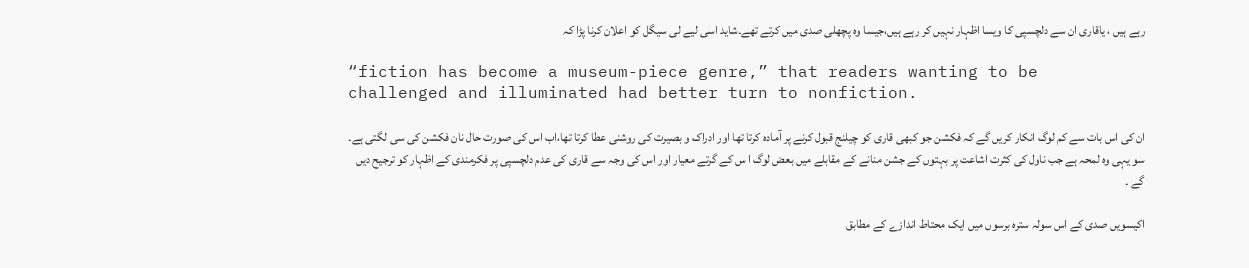رہے ہیں ، یاقاری ان سے دلچسپی کا ویسا اظہار نہیں کر رہے ہیں،جیسا وہ پچھلی صدی میں کرتے تھے۔شاید اسی لیے لی سیگل کو اعلان کرنا پڑا کہ

“fiction has become a museum-piece genre,” that readers wanting to be  challenged and illuminated had better turn to nonfiction.

ان کی اس بات سے کم لوگ انکار کریں گے کہ فکشن جو کبھی قاری کو چیلنج قبول کرنے پر آمادہ کرتا تھا اور ادراک و بصیرت کی روشنی عطا کرتا تھا،اب اس کی صورت حال نان فکشن کی سی لگتی ہے۔ سو یہی وہ لمحہ ہے جب ناول کی کثرت اشاعت پر بہتوں کے جشن منانے کے مقابلے میں بعض لوگ ا س کے گرتے معیار اور اس کی وجہ سے قاری کی عدم دلچسپی پر فکرمندی کے اظہار کو ترجیح دیں گے ۔

اکیسویں صدی کے اس سولہ سترہ برسوں میں ایک محتاط اندازے کے مطابق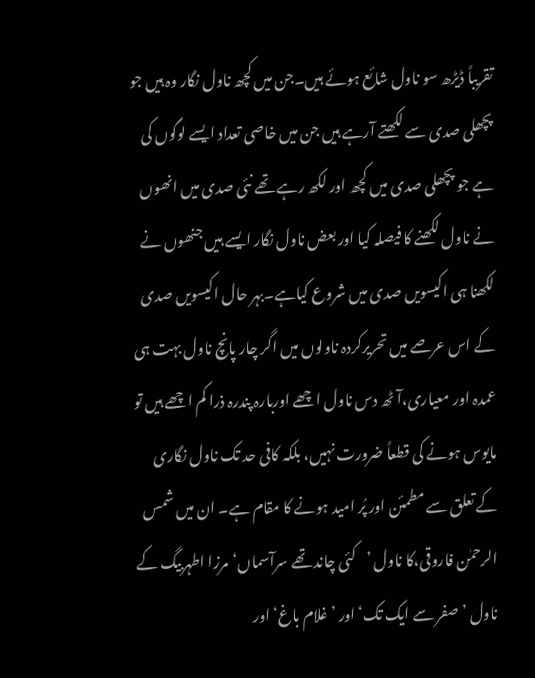تقریباً ڈیڑھ سو ناول شائع ہوئے ہیں۔جن میں کچھ ناول نگار وہ ہیں جو پچھلی صدی سے لکھتے آرہے ہیں جن میں خاصی تعداد ایسے لوگوں کی ہے جو پچھلی صدی میں کچھ اور لکھ رہے تھے نئی صدی میں انھوں نے ناول لکھنے کا فیصلہ کیا اور بعض ناول نگار ایسے ہیں جنھوں نے لکھنا ہی اکیسویں صدی میں شروع کیاہے۔بہر حال اکیسویں صدی کے اس عرصے میں تحریرکردہ ناولوں میں اگر چار پانچ ناول بہت ہی عمدہ اور معیاری،آٹھ دس ناول اچھے اوربارہ پندرہ ذرا کم اچھے ہیں تو مایوس ہونے کی قطعاً ضرورت نہیں، بلکہ کافی حد تک ناول نگاری کے تعلق سے مطمئن اور پُر امید ہونے کا مقام ہے۔ ان میں شمس الرحمٰن فاروقی،کا ناول ’کئی چاند تھے سرآسماں‘مرزا اطہربیگ کے ناول ’صفر سے ایک تک‘ اور ’غلام باغ‘ اور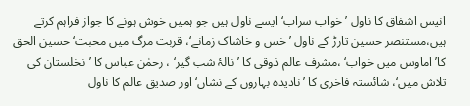انیس اشفاق کا ناول ’خواب سراب‘ ایسے ناول ہیں جو ہمیں خوش ہونے کا جواز فراہم کرتے ہیں،مستنصر حسین تارڑ کے ناول ’خس و خاشاک زمانے‘، قربت مرگ میں محبت‘ حسین الحق کا’اماوس میں خواب‘ ،مشرف عالم ذوقی کا ’نالۂ شب گیر‘ ، رحمٰن عباس کا ’نخلستان کی تلاش میں‘، شائستہ فاخری کا ’نادیدہ بہاروں کے نشاں‘اور صدیق عالم کا ناول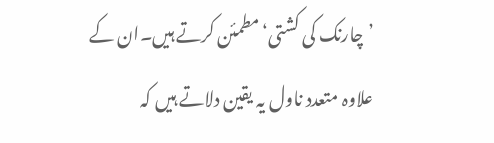’چارنک کی کشتی‘مطمئن کرتے ہیں۔ان کے علاوہ متعدد ناول یہ یقین دلاتے ہیں کہ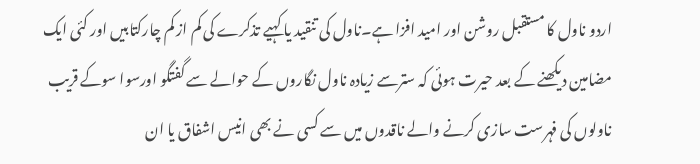اردو ناول کا مستقبل روشن اور امید افزا ہے۔ناول کی تنقید یا کہیے تذکرے کی کم از کم چارکتابیں اور کئی ایک مضامین دیکھنے کے بعد حیرت ہوئی کہ سترسے زیادہ ناول نگاروں کے حوالے سے گفتگو اورسوا سوکے قریب ناولوں کی فہرست سازی کرنے والے ناقدوں میں سے کسی نے بھی انیس اشفاق یا ان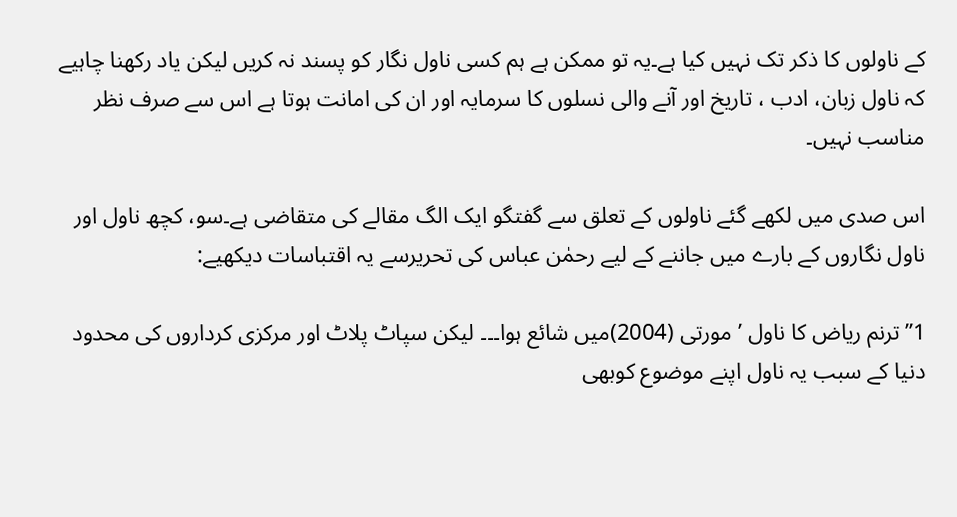کے ناولوں کا ذکر تک نہیں کیا ہے۔یہ تو ممکن ہے ہم کسی ناول نگار کو پسند نہ کریں لیکن یاد رکھنا چاہیے کہ ناول زبان، ادب ، تاریخ اور آنے والی نسلوں کا سرمایہ اور ان کی امانت ہوتا ہے اس سے صرف نظر مناسب نہیں۔

اس صدی میں لکھے گئے ناولوں کے تعلق سے گفتگو ایک الگ مقالے کی متقاضی ہے۔سو، کچھ ناول اور ناول نگاروں کے بارے میں جاننے کے لیے رحمٰن عباس کی تحریرسے یہ اقتباسات دیکھیے:

1’’ترنم ریاض کا ناول ’مورتی (2004)میں شائع ہوا۔۔۔ لیکن سپاٹ پلاٹ اور مرکزی کرداروں کی محدود دنیا کے سبب یہ ناول اپنے موضوع کوبھی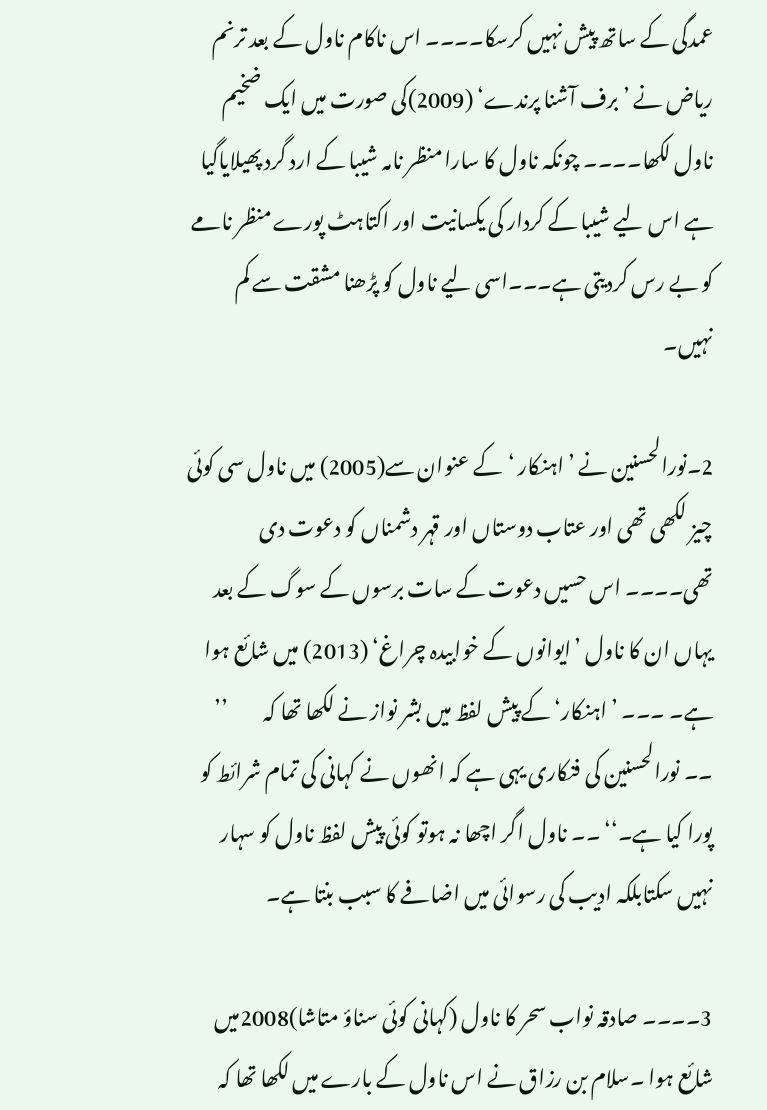عمدگی کے ساتھ پیش نہیں کرسکا۔۔۔۔ اس ناکام ناول کے بعد ترنم ریاض نے ’برف آشنا پرندے‘ (2009)کی صورت میں ایک ضخیم ناول لکھا۔۔۔۔ چونکہ ناول کا سارا منظر نامہ شیبا کے ارد گرد پھیلایاگیا ہے اس لیے شیبا کے کردار کی یکسانیت اور اکتاہٹ پورے منظر نامے کو بے رس کردیتی ہے۔۔۔اسی لیے ناول کو پڑھنا مشقت سے کم نہیں۔

2۔نورالحسنین نے ’اہنکار ‘کے عنوان سے(2005) میں ناول سی کوئی چیز لکھی تھی اور عتاب دوستاں اور قہر دشمناں کو دعوت دی تھی۔۔۔۔ اس حسیں دعوت کے سات برسوں کے سوگ کے بعد یہاں ان کا ناول ’ایوانوں کے خوابیدہ چراغ‘ (2013) میں شائع ہوا ہے۔ ۔۔۔ ’اہنکار‘ کے پیش لفظ میں بشر نواز نے لکھا تھا کہ         ’’ ۔۔ نورالحسنین کی فنکاری یہی ہے کہ انھوں نے کہانی کی تمام شرائط کو پورا کیا ہے۔‘‘ ۔۔ ناول اگر اچھا نہ ہوتو کوئی پیش لفظ ناول کو سہار نہیں سکتابلکہ ادیب کی رسوائی میں اضافے کا سبب بنتا ہے۔

3۔۔۔۔ صادقہ نواب سحر کا ناول (کہانی کوئی سناؤ متاشا)2008میں شائع ہوا ۔سلام بن رزاق نے اس ناول کے بارے میں لکھا تھا کہ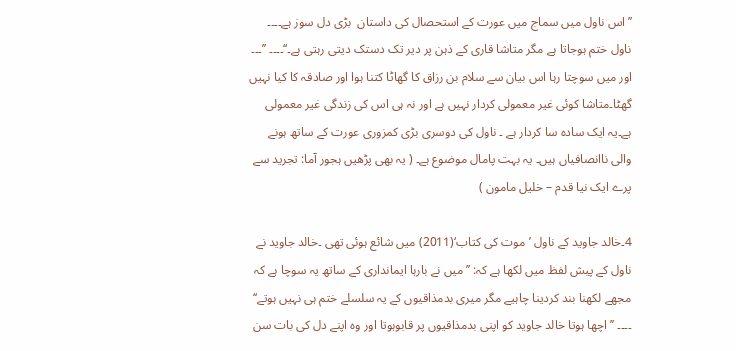’’اس ناول میں سماج میں عورت کے استحصال کی داستان  بڑی دل سوز ہے۔۔۔۔ ناول ختم ہوجاتا ہے مگر متاشا قاری کے ذہن پر دیر تک دستک دیتی رہتی ہے۔‘‘۔۔۔۔ ’’۔۔۔ اور میں سوچتا رہا اس بیان سے سلام بن رزاق کا گھاٹا کتنا ہوا اور صادقہ کا کیا نہیں گھٹا۔متاشا کوئی غیر معمولی کردار نہیں ہے اور نہ ہی اس کی زندگی غیر معمولی ہے۔یہ ایک سادہ سا کردار ہے ۔ ناول کی دوسری بڑی کمزوری عورت کے ساتھ ہونے والی ناانصافیاں ہیں۔ یہ بہت پامال موضوع ہے۔ ( یہ بھی پڑھیں ہجور آما: تجرید سے پرے ایک نیا قدم – خلیل مامون )

4۔خالد جاوید کے ناول ’موت کی کتاب‘(2011) میں شائع ہوئی تھی ۔خالد جاوید نے ناول کے پیش لفظ میں لکھا ہے کہ: ’’میں نے بارہا ایمانداری کے ساتھ یہ سوچا ہے کہ مجھے لکھنا بند کردینا چاہیے مگر میری بدمذاقیوں کے یہ سلسلے ختم ہی نہیں ہوتے‘‘ ۔۔۔۔ ’’اچھا ہوتا خالد جاوید کو اپنی بدمذاقیوں پر قابوہوتا اور وہ اپنے دل کی بات سن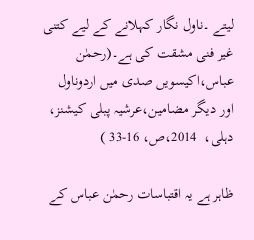لیتے ۔ناول نگار کہلانے کے لیے کتنی غیر فنی مشقت کی ہے۔(رحمٰن عباس،اکیسویں صدی میں اردوناول اور دیگر مضامین،عرشیہ پبلی کیشنز، دہلی،  2014،ص، 16-33 )

ظاہر ہے یہ اقتباسات رحمٰن عباس کے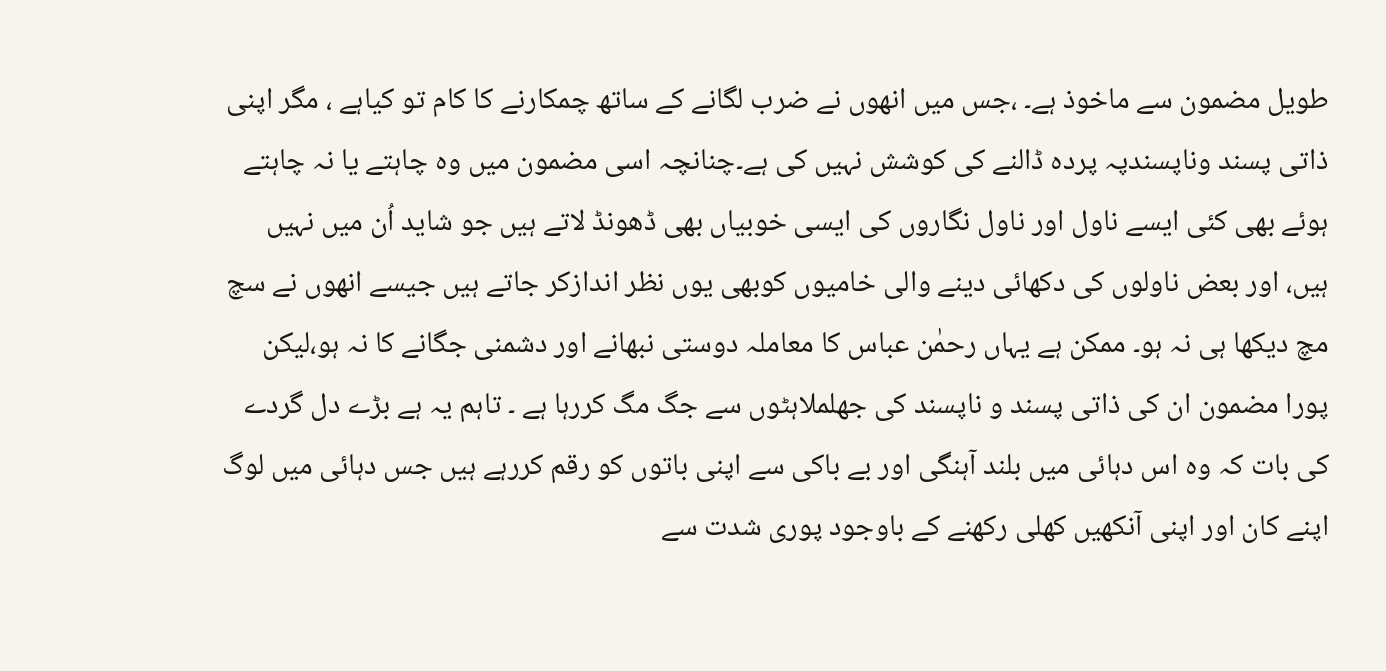طویل مضمون سے ماخوذ ہے۔ ،جس میں انھوں نے ضرب لگانے کے ساتھ چمکارنے کا کام تو کیاہے ، مگر اپنی ذاتی پسند وناپسندپہ پردہ ڈالنے کی کوشش نہیں کی ہے۔چنانچہ اسی مضمون میں وہ چاہتے یا نہ چاہتے ہوئے بھی کئی ایسے ناول اور ناول نگاروں کی ایسی خوبیاں بھی ڈھونڈ لاتے ہیں جو شاید اُن میں نہیں ہیں، اور بعض ناولوں کی دکھائی دینے والی خامیوں کوبھی یوں نظر اندازکر جاتے ہیں جیسے انھوں نے سچ مچ دیکھا ہی نہ ہو۔ ممکن ہے یہاں رحمٰن عباس کا معاملہ دوستی نبھانے اور دشمنی جگانے کا نہ ہو،لیکن پورا مضمون ان کی ذاتی پسند و ناپسند کی جھلملاہٹوں سے جگ مگ کررہا ہے ۔ تاہم یہ ہے بڑے دل گردے کی بات کہ وہ اس دہائی میں بلند آہنگی اور بے باکی سے اپنی باتوں کو رقم کررہے ہیں جس دہائی میں لوگ اپنے کان اور اپنی آنکھیں کھلی رکھنے کے باوجود پوری شدت سے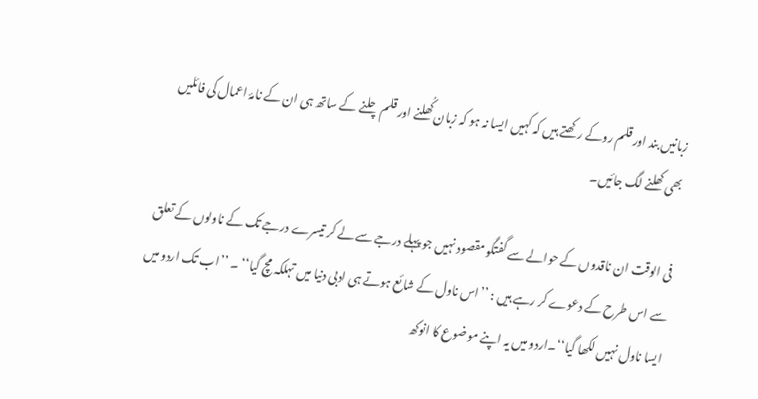زبانیں بند اور قلم روکے رکھتے ہیں کہ کہیں ایسا نہ ہو کہ زبان کُھلنے اور قلم چلنے کے ساتھ ہی ان کے نامۂ اعمال کی فائلیں بھی کھلنے لگ جائیں۔

فی الوقت ان ناقدوں کے حوالے سے گفتگو مقصود نہیں جو پہلے درجے سے لے کر تیسرے درجے تک کے ناولوں کے تعلق سے اس طرح کے دعوے کر رہے ہیں : ’’اس ناول کے شائع ہوتے ہی ادبی دنیا میں تہلکہ مچ گیا‘‘ ۔ ’’اب تک اردو میں ایسا ناول نہیں لکھا گیا‘‘۔اردو میں یہ اپنے موضوع کا انوکھ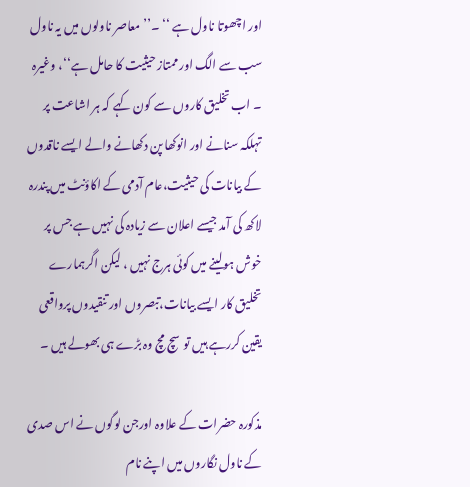اور اچھوتا ناول ہے ‘‘ ۔’’ معاصر ناولوں میں یہ ناول سب سے الگ اور ممتاز حیثیت کا حامل ہے‘‘، وغیرہ ۔ اب تخلیق کاروں سے کون کہے کہ ہر اشاعت پر تہلکہ سنانے اور انوکھا پن دکھانے والے ایسے ناقدوں کے بیانات کی حیثیت،عام آدمی کے اکاؤنٹ میں پندرہ لاکھ کی آمد جیسے اعلان سے زیادہ کی نہیں ہے جس پر خوش ہولینے میں کوئی ہرج نہیں ، لیکن اگرہمارے تخلیق کار ایسے بیانات،تبصروں اور تنقیدوں پرواقعی یقین کررہے ہیں توسچ مچ وہ بڑے ہی بھولے ہیں ۔

مذکورہ حضرات کے علاوہ اورجن لوگوں نے اس صدی کے ناول نگاروں میں اپنے نام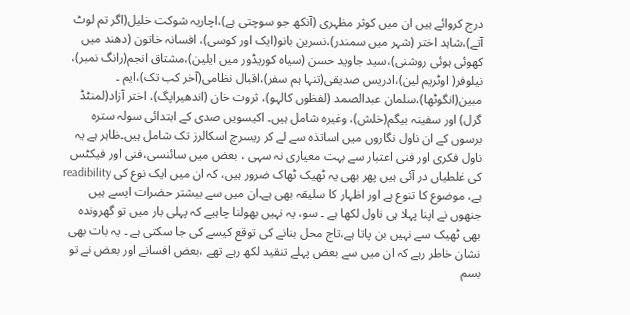درج کروائے ہیں ان میں کوثر مظہری (آنکھ جو سوچتی ہے)،اچاریہ شوکت خلیل(اگر تم لوٹ آتے)،شاہد اختر (شہر میں سمندر)،نسرین بانو(ایک اور کوسی)، افسانہ خاتون (دھند میں کھوئی ہوئی روشنی)،سید جاوید حسن (سیاہ کوریڈور میں ایلین)،مشتاق انجم(رانگ نمبر)، نیلوفر( اوٹریم لین)،ادریس صدیقی(تنہا ہم سفر)،اقبال نظامی(آخر کب تک)،ایم ۔ مبین(انگوٹھا)،سلمان عبدالصمد (لفظوں کالہو)، ثروت خان (اندھیراپگ)، اختر آزاد(لمنٹڈ گرل) اور سفینہ بیگم(خلش)، وغیرہ شامل ہیں۔ اکیسویں صدی کے ابتدائی سولہ سترہ برسوں کے ان ناول نگاروں میں اساتذہ سے لے کر ریسرچ اسکالرز تک شامل ہیں۔ظاہر ہے یہ ناول فکری اور فنی اعتبار سے بہت معیاری نہ سہی ، بعض میں سائنسی،فنی اور فیکٹس کی غلطیاں در آئی ہیں پھر بھی یہ ٹھیک ٹھاک ضرور ہیں، کہ ان میں ایک نوع کی readibility ہے، موضوع کا تنوع ہے اور اظہار کا سلیقہ بھی ہے۔ان میں سے بیشتر حضرات ایسے ہیں جنھوں نے اپنا پہلا ہی ناول لکھا ہے ۔ سو، یہ نہیں بھولنا چاہیے کہ پہلی بار میں تو گھروندہ بھی ٹھیک سے نہیں بن پاتا ہے،تاج محل بنانے کی توقع کیسے کی جا سکتی ہے ۔ یہ بات بھی نشان خاطر رہے کہ ان میں سے بعض پہلے تنقید لکھ رہے تھے ،بعض افسانے اور بعض نے تو بسم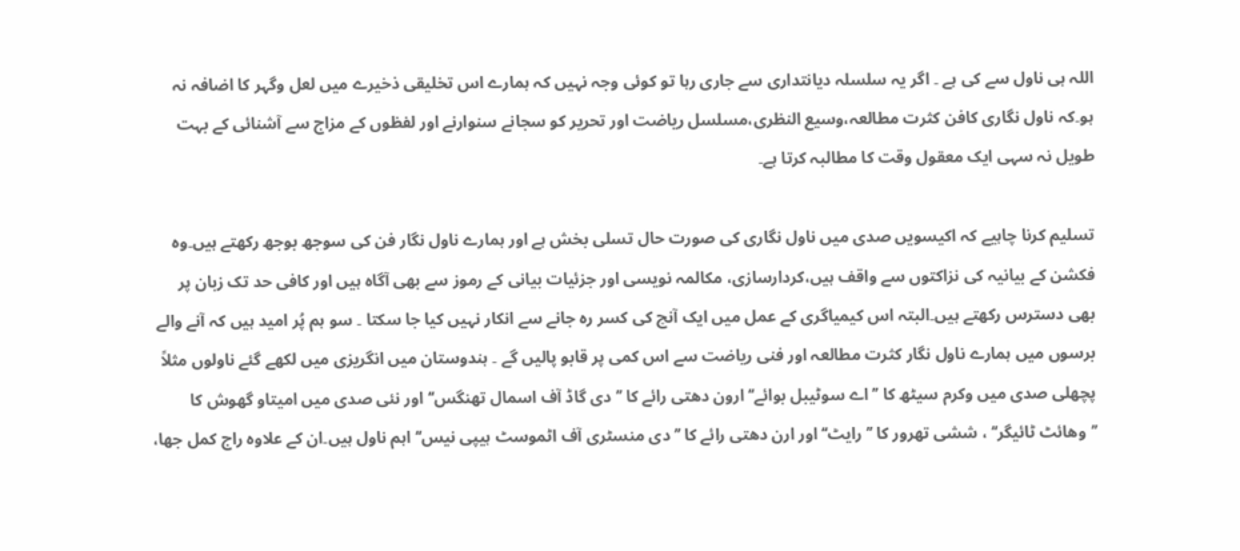اللہ ہی ناول سے کی ہے ۔ اگر یہ سلسلہ دیانتداری سے جاری رہا تو کوئی وجہ نہیں کہ ہمارے اس تخلیقی ذخیرے میں لعل وگہر کا اضافہ نہ ہو۔کہ ناول نگاری کافن کثرت مطالعہ،وسیع النظری،مسلسل ریاضت اور تحریر کو سجانے سنوارنے اور لفظوں کے مزاج سے آشنائی کے بہت طویل نہ سہی ایک معقول وقت کا مطالبہ کرتا ہے۔

تسلیم کرنا چاہیے کہ اکیسویں صدی میں ناول نگاری کی صورت حال تسلی بخش ہے اور ہمارے ناول نگار فن کی سوجھ بوجھ رکھتے ہیں۔وہ فکشن کے بیانیہ کی نزاکتوں سے واقف ہیں،کردارسازی، مکالمہ نویسی اور جزئیات بیانی کے رموز سے بھی آگاہ ہیں اور کافی حد تک زبان پر بھی دسترس رکھتے ہیں۔البتہ اس کیمیاگری کے عمل میں ایک آنچ کی کسر رہ جانے سے انکار نہیں کیا جا سکتا ۔ سو ہم پُر امید ہیں کہ آنے والے برسوں میں ہمارے ناول نگار کثرت مطالعہ اور فنی ریاضت سے اس کمی پر قابو پالیں گے ۔ ہندوستان میں انگریزی میں لکھے گئے ناولوں مثلاً پچھلی صدی میں وکرم سیٹھ کا ’’اے سوٹیبل بوائے‘‘ ارون دھتی رائے کا ’’ دی گاڈ آف اسمال تھنگس‘‘ اور نئی صدی میں امیتاو گھوش کا ’’وھائٹ ٹائیگر‘‘ ، ششی تھرور کا ’’رایٹ‘‘ اور ارن دھتی رائے کا ’’دی منسٹری آف اٹموسٹ ہیپی نیس‘‘ اہم ناول ہیں۔ان کے علاوہ راج کمل جھا،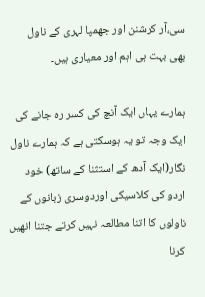سی،آر کرشنن اور جھمپا لہری کے ناول بھی بہت ہی اہم اور معیاری ہیں۔

ہمارے یہاں ایک آنچ کی کسر رہ جانے کی ایک وجہ تو یہ ہوسکتی ہے کہ ہمارے ناول نگار(ایک آدھ کے استثنا کے ساتھ) خود اردو کی کلاسیکی اوردوسری زبانوں کے ناولوں کا اتنا مطالعہ نہیں کرتے جتنا انھیں کرنا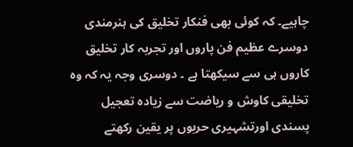چاہیے۔ کہ کوئی بھی فنکار تخلیق کی ہنرمندی دوسرے عظیم فن پاروں اور تجربہ کار تخلیق کاروں ہی سے سیکھتا ہے ۔ دوسری وجہ یہ کہ وہ تخلیقی کاوش و ریاضت سے زیادہ تعجیل پسندی اورتشہیری حربوں پر یقین رکھتے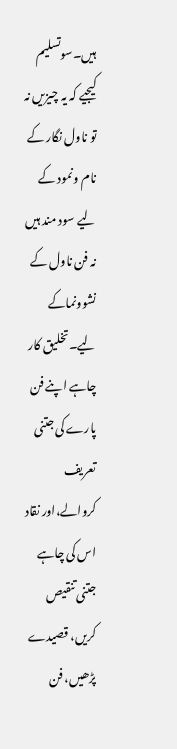ہیں۔سوتسلیم کیجیے کہ یہ چیزیں نہ تو ناول نگار کے نام ونمود کے لیے سود مند ہیں نہ فن ناول کے نشوونماکے لیے۔تخلیق کار چاہے اپنے فن پارے کی جتنی تعریف کروالے،اور نقاد اس کی چاہے جتنی تنقیص کریں، قصیدے پڑھیں، فن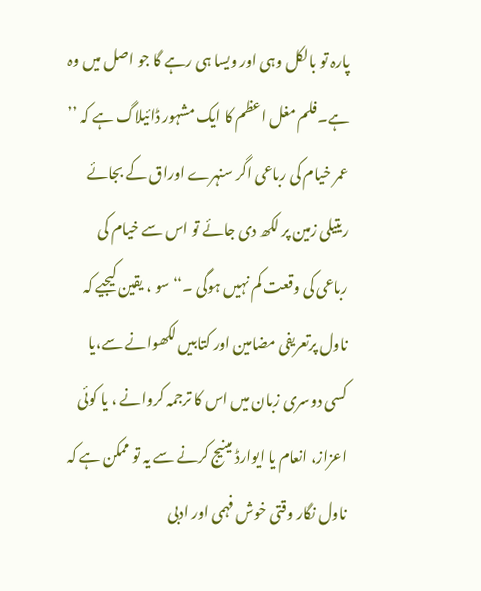پارہ تو بالکل وہی اور ویسا ہی رہے گا جو اصل میں وہ ہے۔فلم مغل اعظم کا ایک مشہور ڈائیلاگ ہے کہ ’’ عمر خیام کی رباعی اگر سنہرے اوراق کے بجائے ریتیلی زمین پر لکھ دی جائے تو اس سے خیام کی رباعی کی وقعت کم نہیں ہوگی ۔‘‘ سو ، یقین کیجیے کہ ناول پرتعریفی مضامین اور کتابیں لکھوانے سے،یا کسی دوسری زبان میں اس کا ترجمہ کروانے ، یا کوئی اعزاز، انعام یا ایوارڈ مینیج کرنے سے یہ تو ممکن ہے کہ ناول نگار وقتی خوش فہمی اور ادبی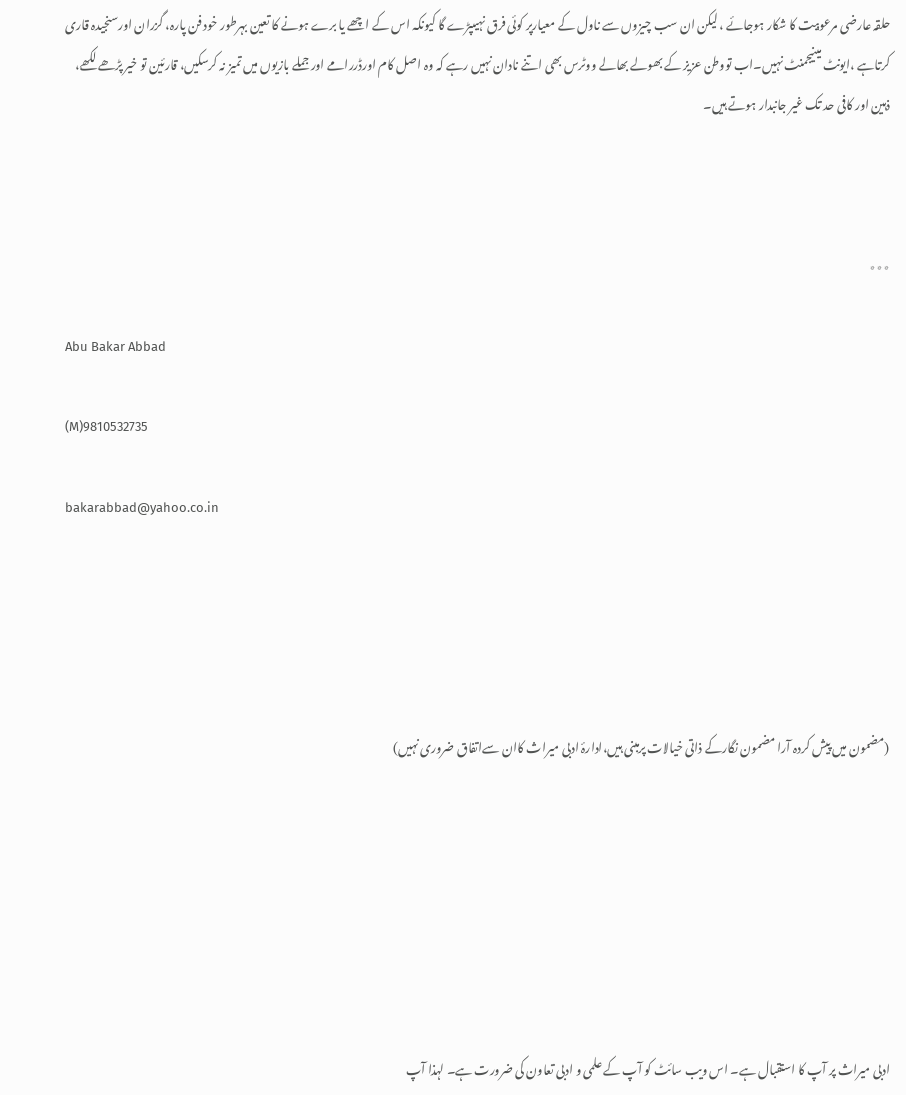حلقہ عارضی مرعوبیت کا شکار ہوجائے ، لیکن ان سب چیزوں سے ناول کے معیارپر کوئی فرق نہیںپڑے گا کیونکہ اس کے اچھے یا برے ہونے کا تعین بہرطور خود فن پارہ، گزران اورسنجیدہ قاری کرتاہے ،ایونٹ مینیجمنٹ نہیں۔اب تووطن عزیز کے بھولے بھالے ووٹرس بھی اتنے نادان نہیں رہے کہ وہ اصل کام اورڈررامے اور جملے بازیوں میں تمیز نہ کرسکیں، قارئین تو خیر پڑھے لکھے، ذہین اور کافی حد تک غیر جانبدار ہوتے ہیں۔



٭٭٭

Abu Bakar Abbad

(M)9810532735

bakarabbad@yahoo.co.in





(مضمون میں پیش کردہ آرا مضمون نگارکے ذاتی خیالات پرمبنی ہیں،ادارۂ ادبی میراث کاان سےاتفاق ضروری نہیں)







ادبی میراث پر آپ کا استقبال ہے۔ اس ویب سائٹ کو آپ کے علمی و ادبی تعاون کی ضرورت ہے۔ لہذا آپ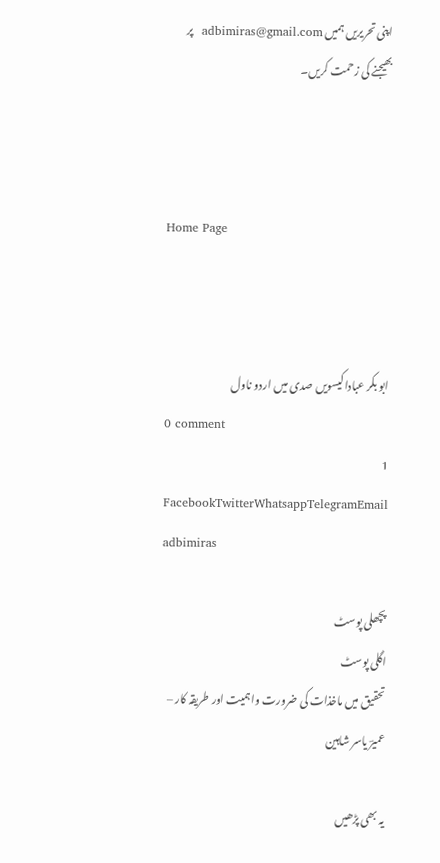اپنی تحریریں ہمیں adbimiras@gmail.com  پر بھیجنے کی زحمت کریں۔



Home Page



ابو بکر عباداکیسویں صدی میں اردو ناول
0 comment
1
FacebookTwitterWhatsappTelegramEmail
adbimiras

پچھلی پوسٹ
اگلی پوسٹ
تحقیق میں ماخذات کی ضرورت واہمیت اور طریقہ کار – عمیرؔ یاسر شاہین

یہ بھی پڑھیں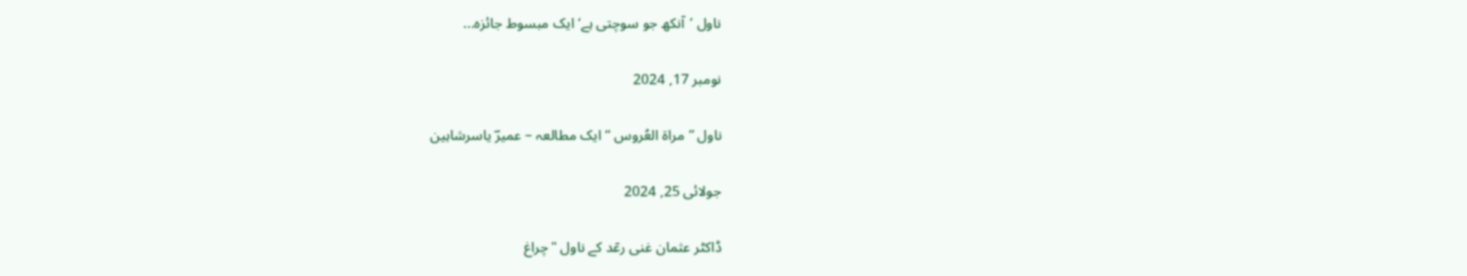ناول ’آنکھ جو سوچتی ہے‘ ایک مبسوط جائزہ...

نومبر 17, 2024

ناول ”مراۃ العُروس “ایک مطالعہ – عمیرؔ یاسرشاہین

جولائی 25, 2024

ڈاکٹر عثمان غنی رعٓد کے ناول "چراغ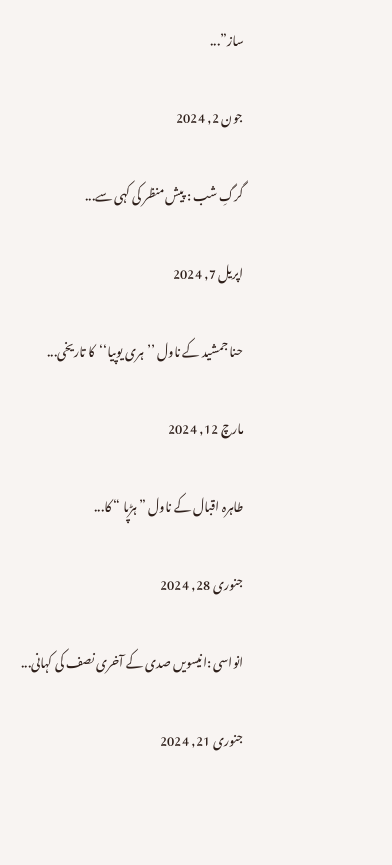ساز”...

جون 2, 2024

گرگِ شب : پیش منظر کی کہی سے...

اپریل 7, 2024

حنا جمشید کے ناول ’’ہری یوپیا‘‘  کا تاریخی...

مارچ 12, 2024

طاہرہ اقبال کے ناول ” ہڑپا “ کا...

جنوری 28, 2024

انواسی :انیسویں صدی کے آخری نصف کی کہانی...

جنوری 21, 2024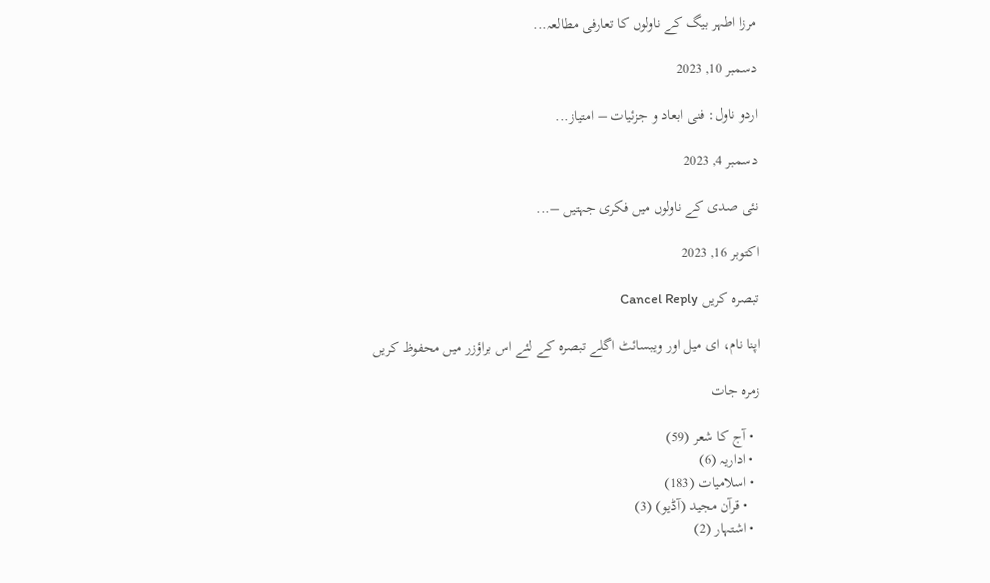مرزا اطہر بیگ کے ناولوں کا تعارفی مطالعہ...

دسمبر 10, 2023

اردو ناول: فنی ابعاد و جزئیات – امتیاز...

دسمبر 4, 2023

نئی صدی کے ناولوں میں فکری جہتیں –...

اکتوبر 16, 2023

تبصرہ کریں Cancel Reply

اپنا نام، ای میل اور ویبسائٹ اگلے تبصرہ کے لئے اس براؤزر میں محفوظ کریں

زمرہ جات

  • آج کا شعر (59)
  • اداریہ (6)
  • اسلامیات (183)
    • قرآن مجید (آڈیو) (3)
  • اشتہار (2)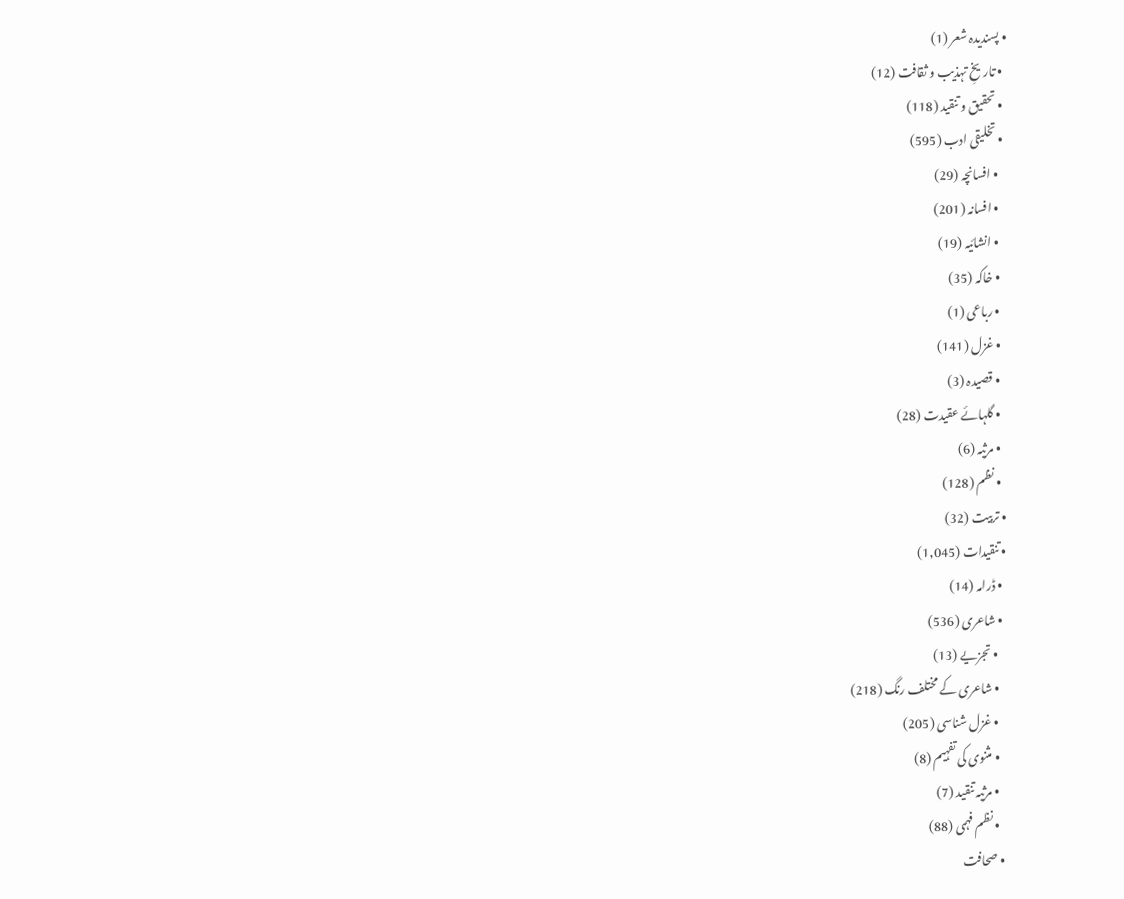• پسندیدہ شعر (1)
  • تاریخِ تہذیب و ثقافت (12)
  • تحقیق و تنقید (118)
  • تخلیقی ادب (595)
    • افسانچہ (29)
    • افسانہ (201)
    • انشائیہ (19)
    • خاکہ (35)
    • رباعی (1)
    • غزل (141)
    • قصیدہ (3)
    • گلہائے عقیدت (28)
    • مرثیہ (6)
    • نظم (128)
  • تربیت (32)
  • تنقیدات (1,045)
    • ڈرامہ (14)
    • شاعری (536)
      • تجزیے (13)
      • شاعری کے مختلف رنگ (218)
      • غزل شناسی (205)
      • مثنوی کی تفہیم (8)
      • مرثیہ تنقید (7)
      • نظم فہمی (88)
    • صحافت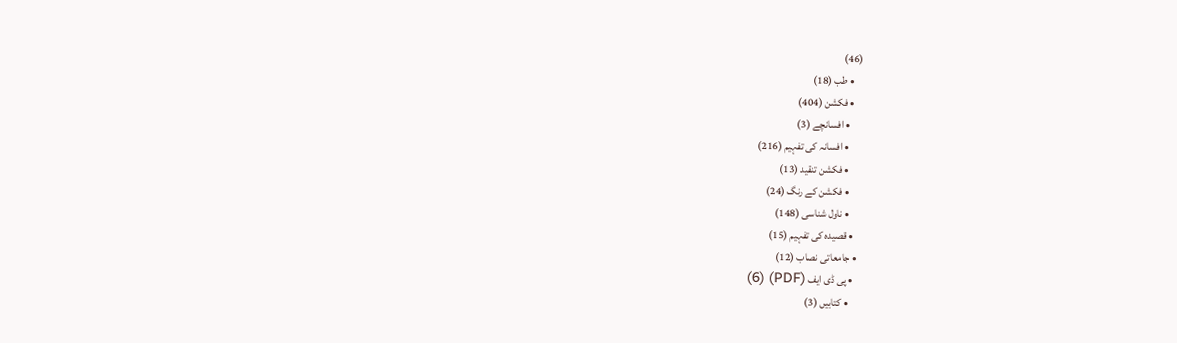(46)
    • طب (18)
    • فکشن (404)
      • افسانچے (3)
      • افسانہ کی تفہیم (216)
      • فکشن تنقید (13)
      • فکشن کے رنگ (24)
      • ناول شناسی (148)
    • قصیدہ کی تفہیم (15)
  • جامعاتی نصاب (12)
    • پی ڈی ایف (PDF) (6)
      • کتابیں (3)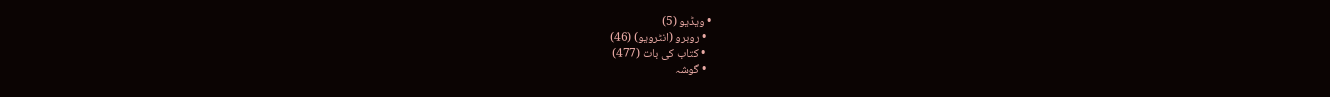• ویڈیو (5)
  • روبرو (انٹرویو) (46)
  • کتاب کی بات (477)
  • گوشہ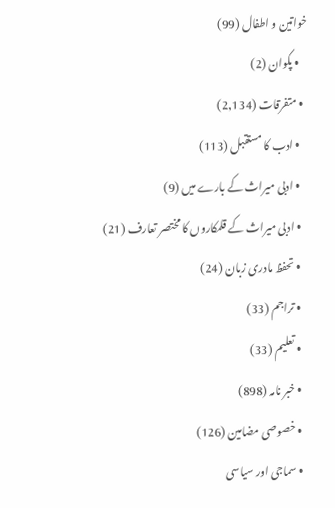خواتین و اطفال (99)
    • پکوان (2)
  • متفرقات (2,134)
    • ادب کا مستقبل (113)
    • ادبی میراث کے بارے میں (9)
    • ادبی میراث کے قلمکاروں کا مختصر تعارف (21)
    • تحفظ مادری زبان (24)
    • تراجم (33)
    • تعلیم (33)
    • خبر نامہ (898)
    • خصوصی مضامین (126)
    • سماجی اور سیاسی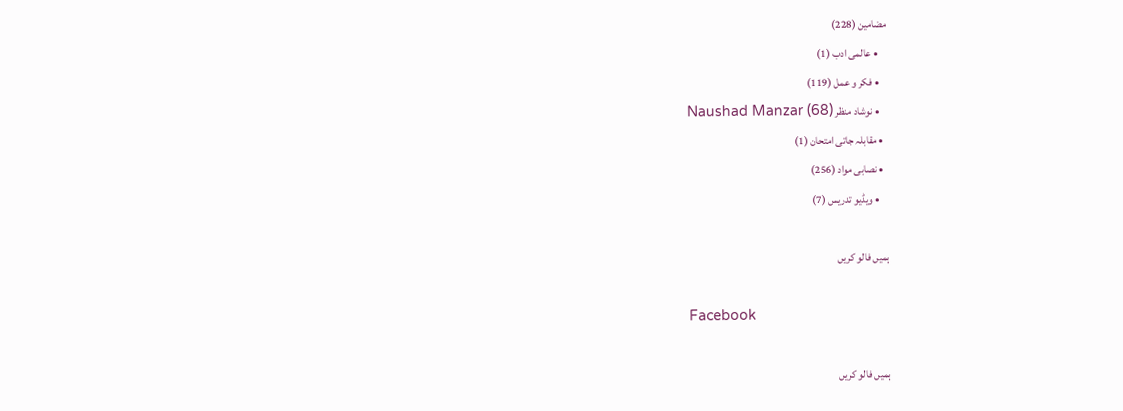مضامین (228)
    • عالمی ادب (1)
    • فکر و عمل (119)
    • نوشاد منظر Naushad Manzar (68)
  • مقابلہ جاتی امتحان (1)
  • نصابی مواد (256)
    • ویڈیو تدریس (7)

ہمیں فالو کریں

Facebook

ہمیں فالو کریں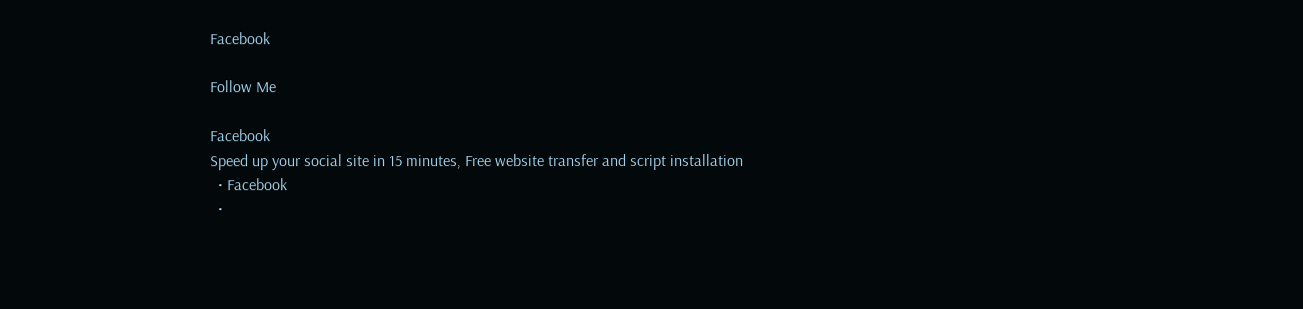Facebook

Follow Me

Facebook
Speed up your social site in 15 minutes, Free website transfer and script installation
  • Facebook
  •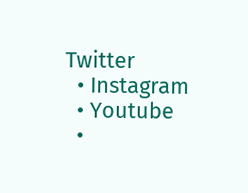Twitter
  • Instagram
  • Youtube
  •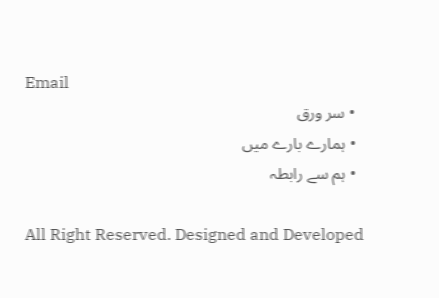Email
  • سر ورق
  • ہمارے بارے میں
  • ہم سے رابطہ

All Right Reserved. Designed and Developed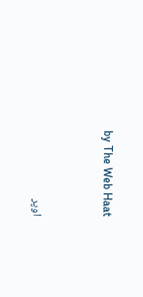by The Web Haat


اوپر